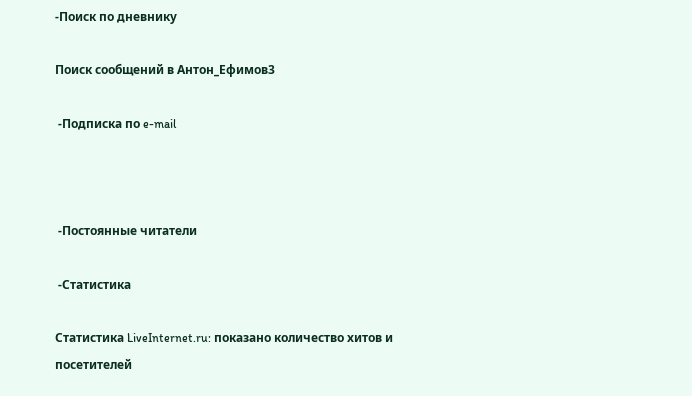-Поиск по дневнику

Поиск сообщений в Антон_Ефимов3

 -Подписка по e-mail



 -Постоянные читатели

 -Статистика

Статистика LiveInternet.ru: показано количество хитов и посетителей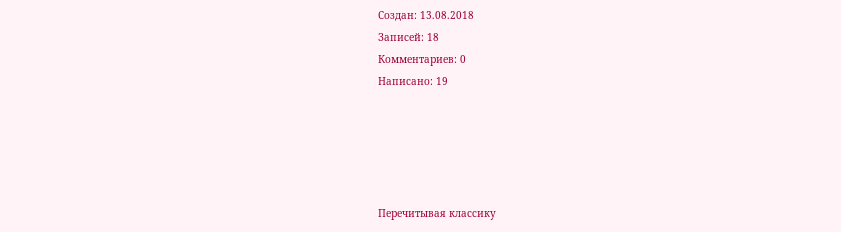Создан: 13.08.2018
Записей: 18
Комментариев: 0
Написано: 19





Перечитывая классику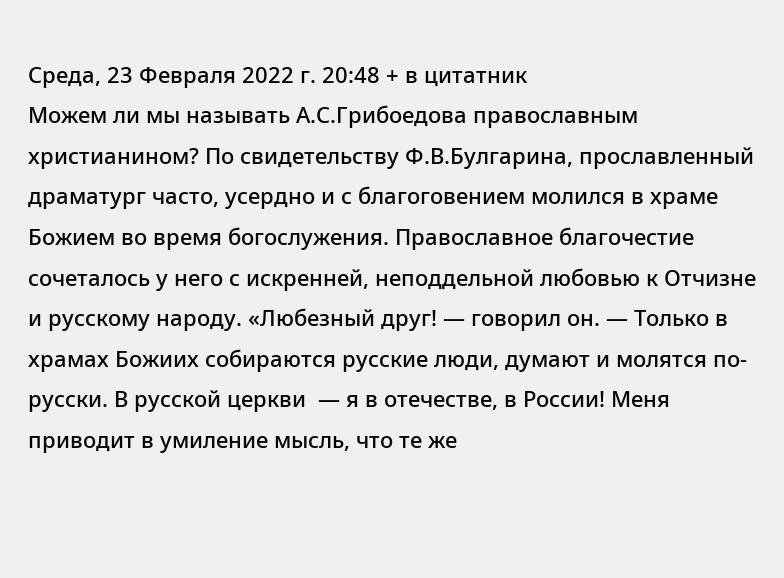Среда, 23 Февраля 2022 г. 20:48 + в цитатник
Можем ли мы называть А.С.Грибоедова православным христианином? По свидетельству Ф.В.Булгарина, прославленный драматург часто, усердно и с благоговением молился в храме Божием во время богослужения. Православное благочестие сочеталось у него с искренней, неподдельной любовью к Отчизне и русскому народу. «Любезный друг! — говорил он. — Только в храмах Божиих собираются русские люди, думают и молятся по-русски. В русской церкви  — я в отечестве, в России! Меня приводит в умиление мысль, что те же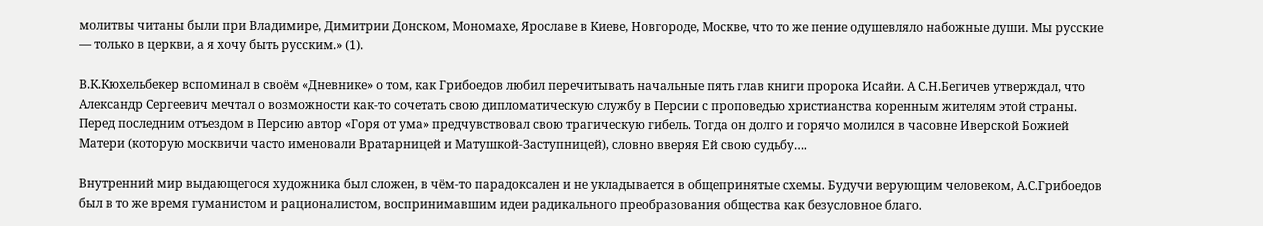молитвы читаны были при Владимире, Димитрии Донском, Мономахе, Ярославе в Киеве, Новгороде, Москве, что то же пение одушевляло набожные души. Мы русские — только в церкви, а я хочу быть русским.» (1).

В.К.Кюхельбекер вспоминал в своём «Дневнике» о том, как Грибоедов любил перечитывать начальные пять глав книги пророка Исайи. А С.Н.Бегичев утверждал, что Александр Сергеевич мечтал о возможности как-то сочетать свою дипломатическую службу в Персии с проповедью христианства коренным жителям этой страны. Перед последним отъездом в Персию автор «Горя от ума» предчувствовал свою трагическую гибель. Тогда он долго и горячо молился в часовне Иверской Божией Матери (которую москвичи часто именовали Вратарницей и Матушкой-Заступницей), словно вверяя Ей свою судьбу….

Внутренний мир выдающегося художника был сложен, в чём-то парадоксален и не укладывается в общепринятые схемы. Будучи верующим человеком, А.С.Грибоедов был в то же время гуманистом и рационалистом, воспринимавшим идеи радикального преобразования общества как безусловное благо.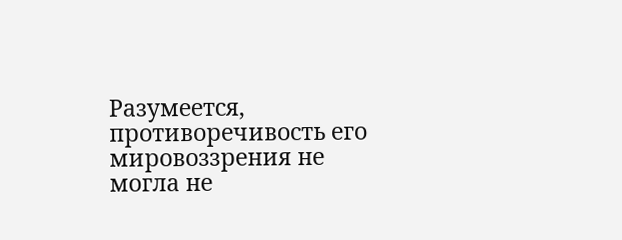Разумеется, противоречивость его мировоззрения не могла не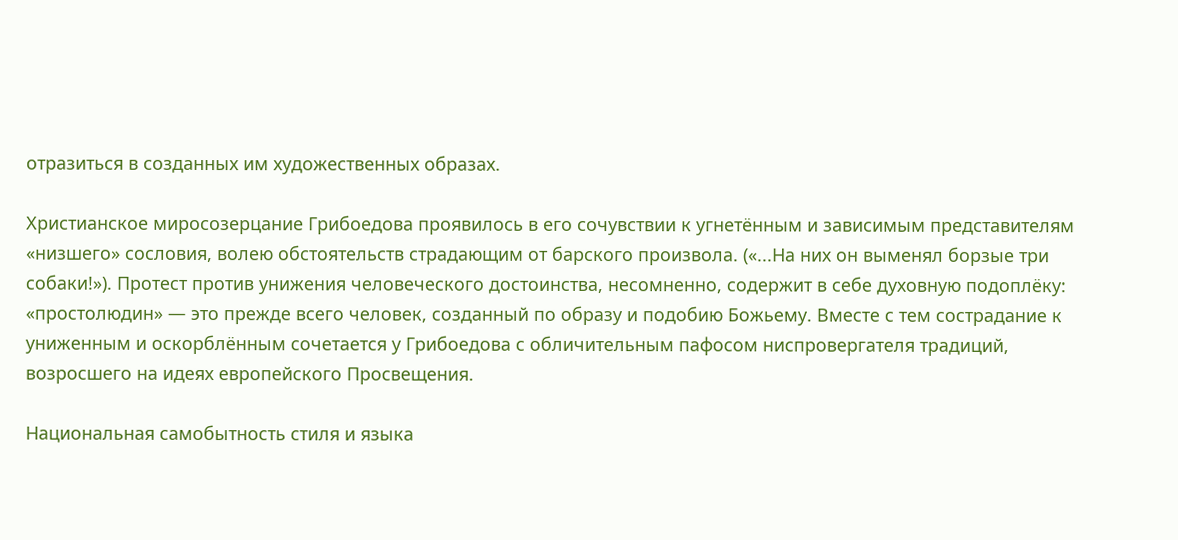отразиться в созданных им художественных образах.

Христианское миросозерцание Грибоедова проявилось в его сочувствии к угнетённым и зависимым представителям «низшего» сословия, волею обстоятельств страдающим от барского произвола. («...На них он выменял борзые три собаки!»). Протест против унижения человеческого достоинства, несомненно, содержит в себе духовную подоплёку: «простолюдин» — это прежде всего человек, созданный по образу и подобию Божьему. Вместе с тем сострадание к униженным и оскорблённым сочетается у Грибоедова с обличительным пафосом ниспровергателя традиций, возросшего на идеях европейского Просвещения.

Национальная самобытность стиля и языка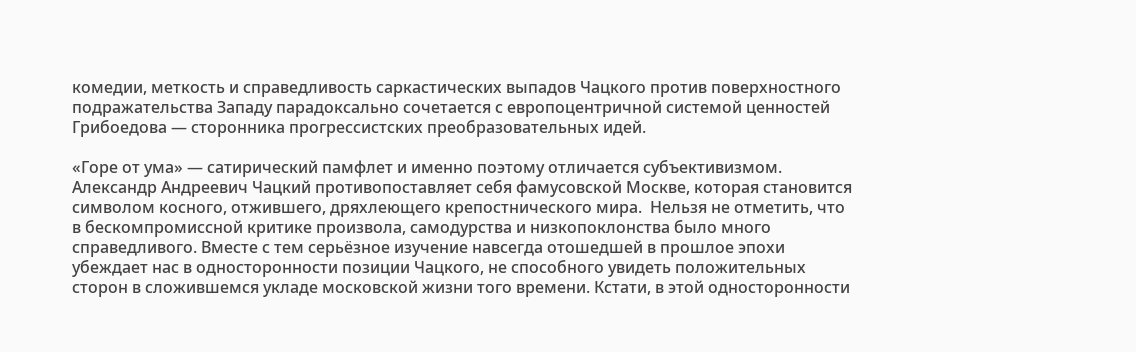комедии, меткость и справедливость саркастических выпадов Чацкого против поверхностного подражательства Западу парадоксально сочетается с европоцентричной системой ценностей Грибоедова — сторонника прогрессистских преобразовательных идей.

«Горе от ума» — сатирический памфлет и именно поэтому отличается субъективизмом. Александр Андреевич Чацкий противопоставляет себя фамусовской Москве, которая становится символом косного, отжившего, дряхлеющего крепостнического мира.  Нельзя не отметить, что в бескомпромиссной критике произвола, самодурства и низкопоклонства было много справедливого. Вместе с тем серьёзное изучение навсегда отошедшей в прошлое эпохи убеждает нас в односторонности позиции Чацкого, не способного увидеть положительных сторон в сложившемся укладе московской жизни того времени. Кстати, в этой односторонности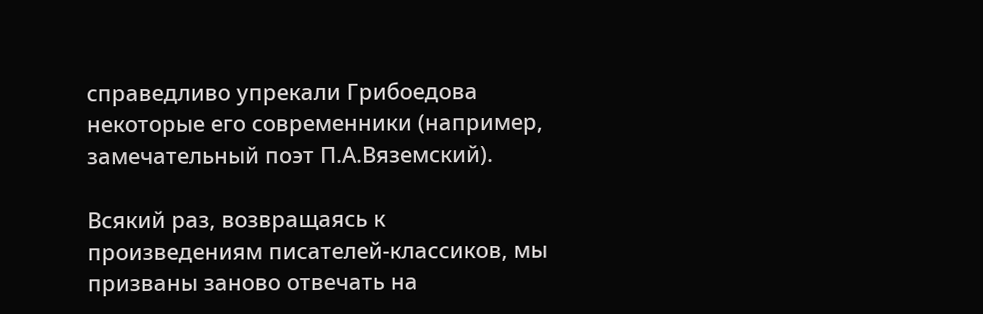справедливо упрекали Грибоедова некоторые его современники (например, замечательный поэт П.А.Вяземский).

Всякий раз, возвращаясь к произведениям писателей-классиков, мы призваны заново отвечать на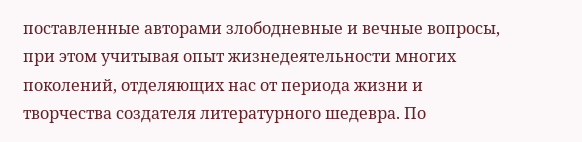поставленные авторами злободневные и вечные вопросы, при этом учитывая опыт жизнедеятельности многих поколений, отделяющих нас от периода жизни и творчества создателя литературного шедевра. По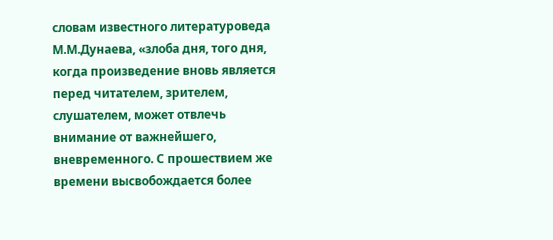словам известного литературоведа М.М.Дунаева, «злоба дня, того дня, когда произведение вновь является перед читателем, зрителем, слушателем, может отвлечь внимание от важнейшего, вневременного. С прошествием же времени высвобождается более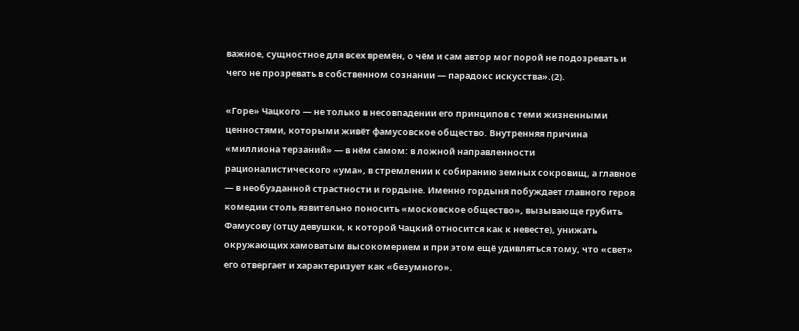важное, сущностное для всех времён, о чём и сам автор мог порой не подозревать и чего не прозревать в собственном сознании — парадокс искусства».(2).

«Горе» Чацкого — не только в несовпадении его принципов с теми жизненными ценностями, которыми живёт фамусовское общество. Внутренняя причина «миллиона терзаний» — в нём самом: в ложной направленности рационалистического «ума», в стремлении к собиранию земных сокровищ, а главное — в необузданной страстности и гордыне. Именно гордыня побуждает главного героя комедии столь язвительно поносить «московское общество», вызывающе грубить Фамусову (отцу девушки, к которой Чацкий относится как к невесте), унижать окружающих хамоватым высокомерием и при этом ещё удивляться тому, что «свет» его отвергает и характеризует как «безумного».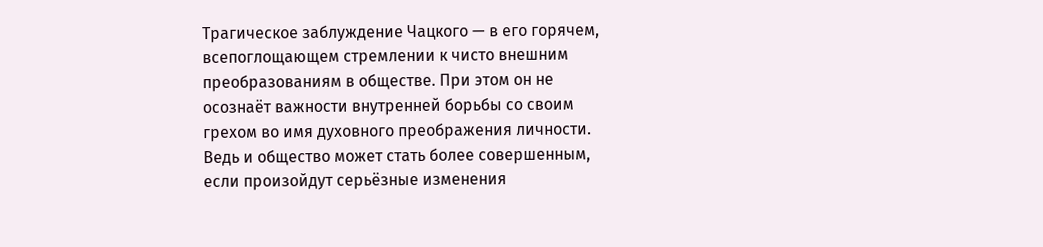Трагическое заблуждение Чацкого — в его горячем, всепоглощающем стремлении к чисто внешним преобразованиям в обществе. При этом он не осознаёт важности внутренней борьбы со своим грехом во имя духовного преображения личности. Ведь и общество может стать более совершенным, если произойдут серьёзные изменения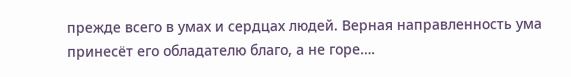прежде всего в умах и сердцах людей. Верная направленность ума принесёт его обладателю благо, а не горе….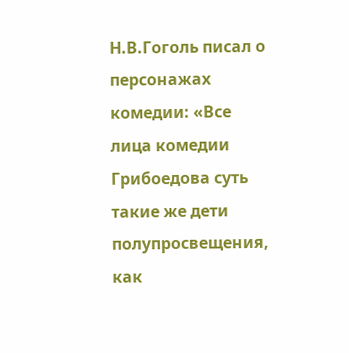Н.В.Гоголь писал о персонажах комедии: «Все лица комедии Грибоедова суть такие же дети полупросвещения, как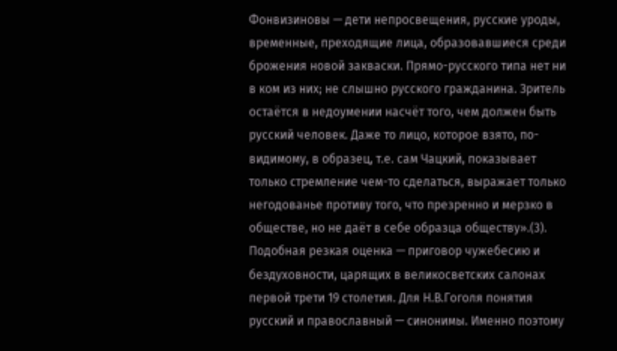Фонвизиновы — дети непросвещения, русские уроды, временные, преходящие лица, образовавшиеся среди брожения новой закваски. Прямо-русского типа нет ни в ком из них; не слышно русского гражданина. Зритель остаётся в недоумении насчёт того, чем должен быть русский человек. Даже то лицо, которое взято, по-видимому, в образец, т.е. сам Чацкий, показывает только стремление чем-то сделаться, выражает только негодованье противу того, что презренно и мерзко в обществе, но не даёт в себе образца обществу».(3). Подобная резкая оценка — приговор чужебесию и бездуховности, царящих в великосветских салонах первой трети 19 столетия. Для Н.В.Гоголя понятия русский и православный — синонимы. Именно поэтому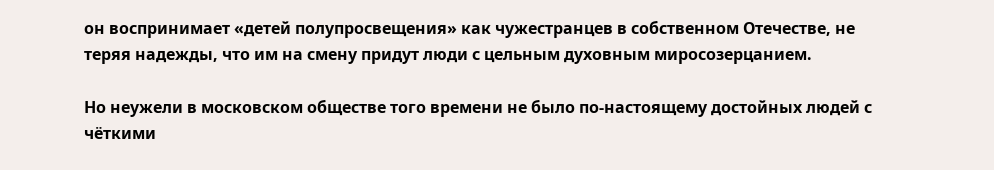он воспринимает «детей полупросвещения» как чужестранцев в собственном Отечестве, не теряя надежды, что им на смену придут люди с цельным духовным миросозерцанием.

Но неужели в московском обществе того времени не было по-настоящему достойных людей с чёткими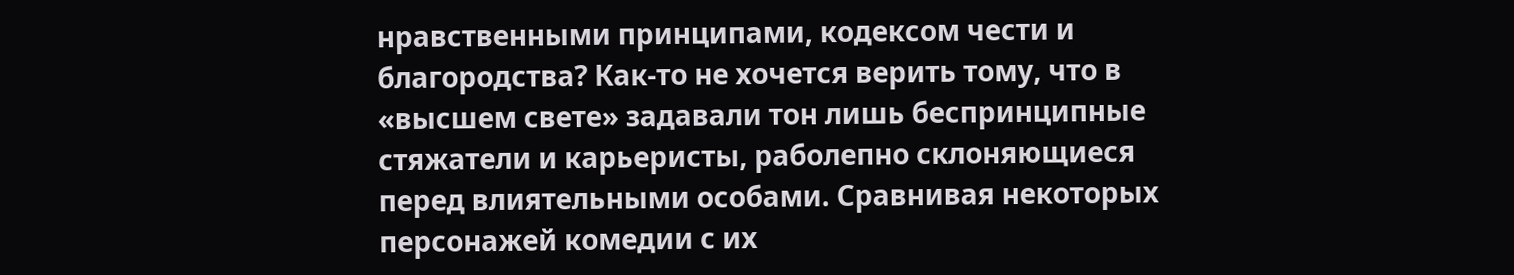нравственными принципами, кодексом чести и благородства? Как-то не хочется верить тому, что в «высшем свете» задавали тон лишь беспринципные стяжатели и карьеристы, раболепно склоняющиеся перед влиятельными особами. Сравнивая некоторых персонажей комедии с их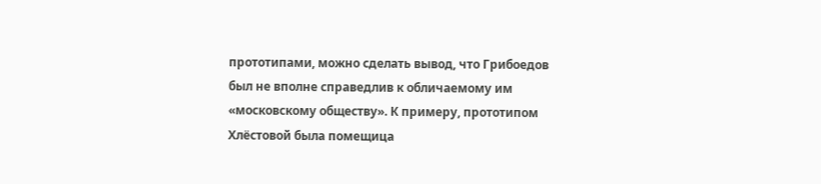прототипами, можно сделать вывод, что Грибоедов был не вполне справедлив к обличаемому им «московскому обществу». К примеру, прототипом Хлёстовой была помещица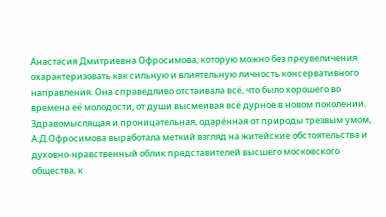Анастасия Дмитриевна Офросимова, которую можно без преувеличения охарактеризовать как сильную и влиятельную личность консервативного направления. Она справедливо отстаивала всё, что было хорошего во времена её молодости, от души высмеивая всё дурное в новом поколении. Здравомыслящая и проницательная, одарённая от природы трезвым умом, А.Д.Офросимова выработала меткий взгляд на житейские обстоятельства и духовно-нравственный облик представителей высшего московского общества, к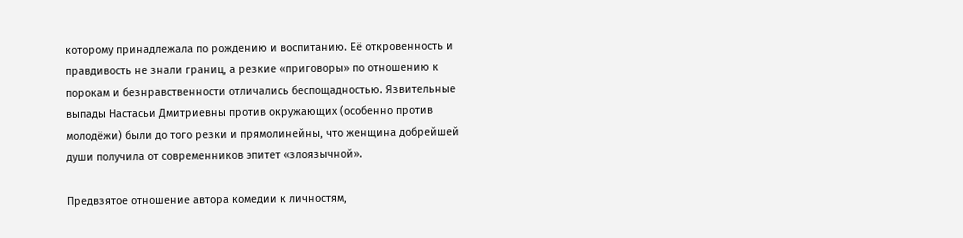которому принадлежала по рождению и воспитанию. Её откровенность и правдивость не знали границ, а резкие «приговоры» по отношению к порокам и безнравственности отличались беспощадностью. Язвительные выпады Настасьи Дмитриевны против окружающих (особенно против молодёжи) были до того резки и прямолинейны, что женщина добрейшей души получила от современников эпитет «злоязычной».

Предвзятое отношение автора комедии к личностям,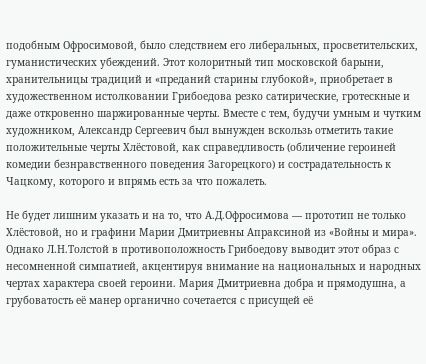подобным Офросимовой, было следствием его либеральных, просветительских, гуманистических убеждений. Этот колоритный тип московской барыни, хранительницы традиций и «преданий старины глубокой», приобретает в художественном истолковании Грибоедова резко сатирические, гротескные и даже откровенно шаржированные черты. Вместе с тем, будучи умным и чутким художником, Александр Сергеевич был вынужден вскользь отметить такие положительные черты Хлёстовой, как справедливость (обличение героиней комедии безнравственного поведения Загорецкого) и сострадательность к Чацкому, которого и впрямь есть за что пожалеть.

Не будет лишним указать и на то, что А.Д.Офросимова — прототип не только Хлёстовой, но и графини Марии Дмитриевны Апраксиной из «Войны и мира». Однако Л.Н.Толстой в противоположность Грибоедову выводит этот образ с несомненной симпатией, акцентируя внимание на национальных и народных чертах характера своей героини. Мария Дмитриевна добра и прямодушна, а грубоватость её манер органично сочетается с присущей её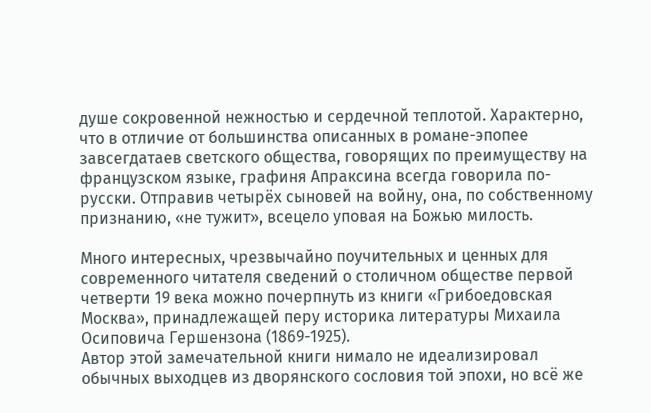душе сокровенной нежностью и сердечной теплотой. Характерно, что в отличие от большинства описанных в романе-эпопее завсегдатаев светского общества, говорящих по преимуществу на французском языке, графиня Апраксина всегда говорила по-русски. Отправив четырёх сыновей на войну, она, по собственному признанию, «не тужит», всецело уповая на Божью милость.

Много интересных, чрезвычайно поучительных и ценных для современного читателя сведений о столичном обществе первой четверти 19 века можно почерпнуть из книги «Грибоедовская Москва», принадлежащей перу историка литературы Михаила Осиповича Гершензона (1869-1925).
Автор этой замечательной книги нимало не идеализировал обычных выходцев из дворянского сословия той эпохи, но всё же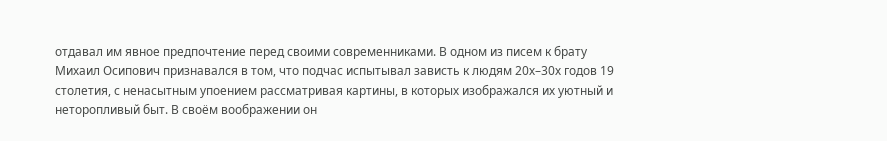отдавал им явное предпочтение перед своими современниками. В одном из писем к брату Михаил Осипович признавался в том, что подчас испытывал зависть к людям 20х–30х годов 19 столетия, с ненасытным упоением рассматривая картины, в которых изображался их уютный и неторопливый быт. В своём воображении он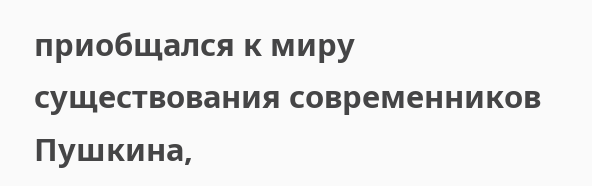приобщался к миру существования современников Пушкина,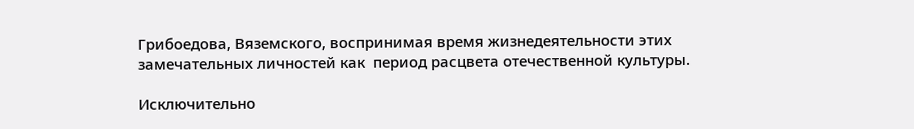Грибоедова, Вяземского, воспринимая время жизнедеятельности этих замечательных личностей как  период расцвета отечественной культуры.

Исключительно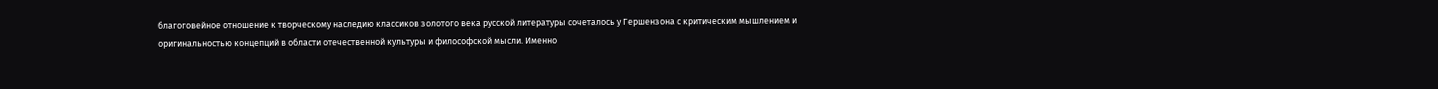благоговейное отношение к творческому наследию классиков золотого века русской литературы сочеталось у Гершензона с критическим мышлением и оригинальностью концепций в области отечественной культуры и философской мысли. Именно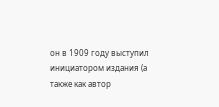он в 1909 году выступил инициатором издания (а также как автор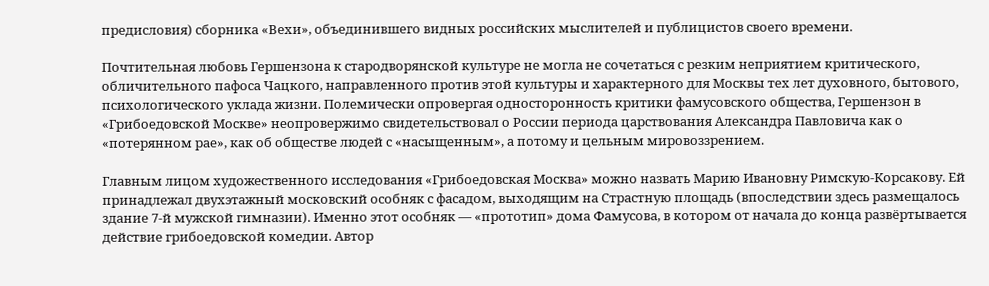предисловия) сборника «Вехи», объединившего видных российских мыслителей и публицистов своего времени.

Почтительная любовь Гершензона к стародворянской культуре не могла не сочетаться с резким неприятием критического, обличительного пафоса Чацкого, направленного против этой культуры и характерного для Москвы тех лет духовного, бытового, психологического уклада жизни. Полемически опровергая односторонность критики фамусовского общества, Гершензон в «Грибоедовской Москве» неопровержимо свидетельствовал о России периода царствования Александра Павловича как о «потерянном рае», как об обществе людей с «насыщенным», а потому и цельным мировоззрением.

Главным лицом художественного исследования «Грибоедовская Москва» можно назвать Марию Ивановну Римскую-Корсакову. Ей принадлежал двухэтажный московский особняк с фасадом, выходящим на Страстную площадь (впоследствии здесь размещалось здание 7-й мужской гимназии). Именно этот особняк — «прототип» дома Фамусова, в котором от начала до конца развёртывается действие грибоедовской комедии. Автор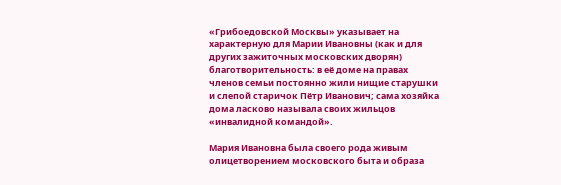«Грибоедовской Москвы» указывает на характерную для Марии Ивановны (как и для других зажиточных московских дворян) благотворительность: в её доме на правах членов семьи постоянно жили нищие старушки и слепой старичок Пётр Иванович; сама хозяйка дома ласково называла своих жильцов «инвалидной командой».

Мария Ивановна была своего рода живым олицетворением московского быта и образа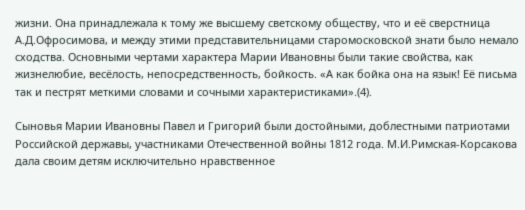жизни. Она принадлежала к тому же высшему светскому обществу, что и её сверстница А.Д.Офросимова, и между этими представительницами старомосковской знати было немало сходства. Основными чертами характера Марии Ивановны были такие свойства, как жизнелюбие, весёлость, непосредственность, бойкость. «А как бойка она на язык! Её письма так и пестрят меткими словами и сочными характеристиками».(4).

Сыновья Марии Ивановны Павел и Григорий были достойными, доблестными патриотами Российской державы, участниками Отечественной войны 1812 года. М.И.Римская-Корсакова дала своим детям исключительно нравственное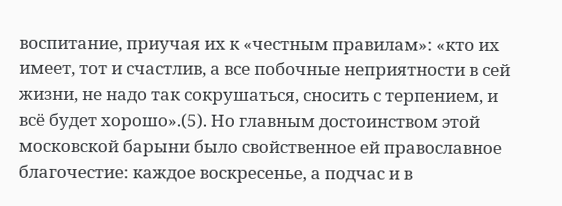воспитание, приучая их к «честным правилам»: «кто их имеет, тот и счастлив, а все побочные неприятности в сей жизни, не надо так сокрушаться, сносить с терпением, и всё будет хорошо».(5). Но главным достоинством этой московской барыни было свойственное ей православное благочестие: каждое воскресенье, а подчас и в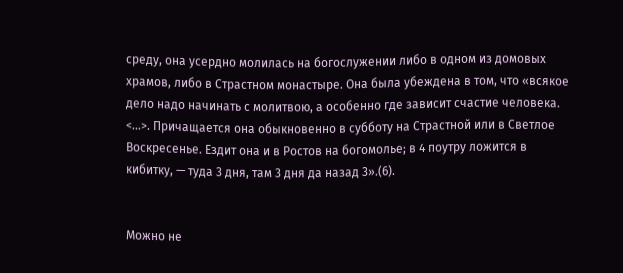среду, она усердно молилась на богослужении либо в одном из домовых храмов, либо в Страстном монастыре. Она была убеждена в том, что «всякое дело надо начинать с молитвою, а особенно где зависит счастие человека. <...>. Причащается она обыкновенно в субботу на Страстной или в Светлое Воскресенье. Ездит она и в Ростов на богомолье; в 4 поутру ложится в кибитку, — туда 3 дня, там 3 дня да назад 3».(6).


Можно не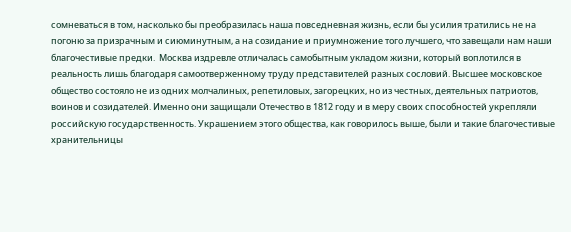сомневаться в том, насколько бы преобразилась наша повседневная жизнь, если бы усилия тратились не на погоню за призрачным и сиюминутным, а на созидание и приумножение того лучшего, что завещали нам наши благочестивые предки.  Москва издревле отличалась самобытным укладом жизни, который воплотился в реальность лишь благодаря самоотверженному труду представителей разных сословий. Высшее московское общество состояло не из одних молчалиных, репетиловых, загорецких, но из честных, деятельных патриотов, воинов и созидателей. Именно они защищали Отечество в 1812 году и в меру своих способностей укрепляли российскую государственность. Украшением этого общества, как говорилось выше, были и такие благочестивые хранительницы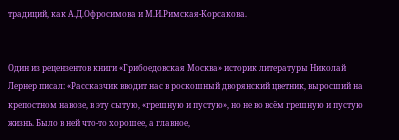традиций, как А.Д.Офросимова и М.И.Римская-Корсакова.


Один из рецензентов книги «Грибоедовская Москва» историк литературы Николай Лернер писал: «Рассказчик вводит нас в роскошный дворянский цветник, выросший на крепостном навозе, в эту сытую, «грешную и пустую», но не во всём грешную и пустую жизнь. Было в ней что-то хорошее, а главное,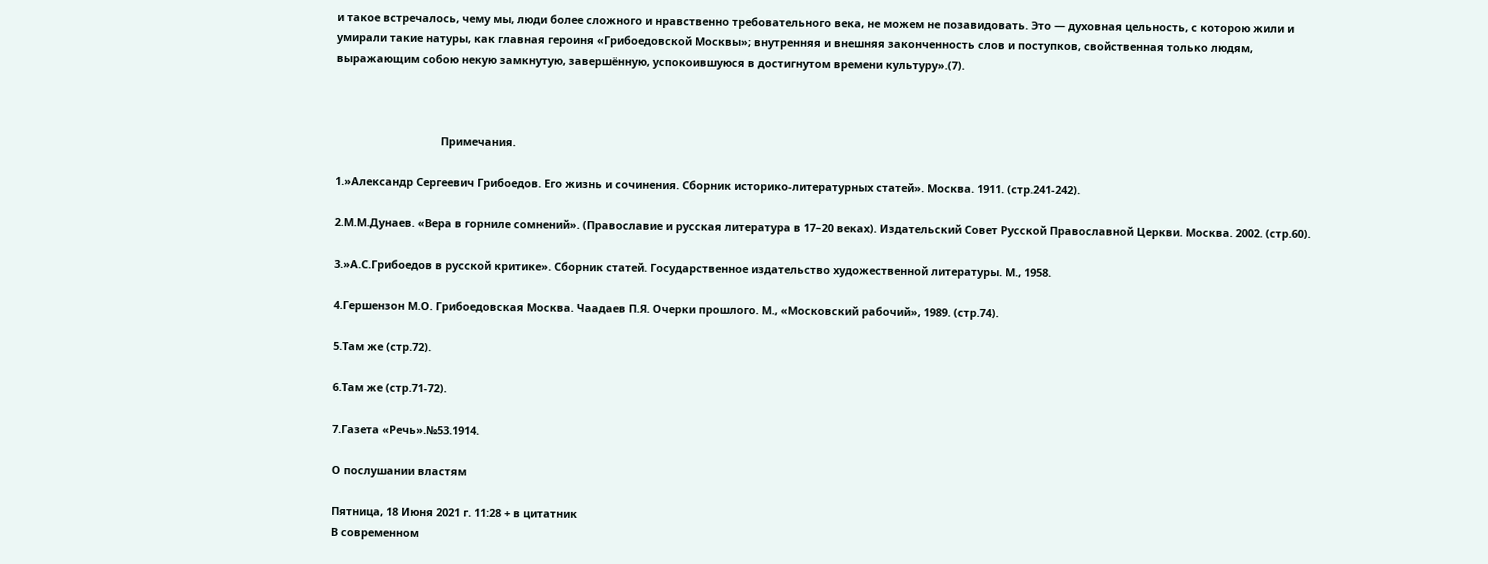и такое встречалось, чему мы, люди более сложного и нравственно требовательного века, не можем не позавидовать. Это — духовная цельность, с которою жили и умирали такие натуры, как главная героиня «Грибоедовской Москвы»; внутренняя и внешняя законченность слов и поступков, свойственная только людям, выражающим собою некую замкнутую, завершённую, успокоившуюся в достигнутом времени культуру».(7).



                                   Примечания.

1.»Александр Сергеевич Грибоедов. Его жизнь и сочинения. Сборник историко-литературных статей». Москва. 1911. (стр.241-242).

2.М.М.Дунаев. «Вера в горниле сомнений». (Православие и русская литература в 17–20 веках). Издательский Совет Русской Православной Церкви. Москва. 2002. (стр.60).

3.»А.С.Грибоедов в русской критике». Сборник статей. Государственное издательство художественной литературы. М., 1958.

4.Гершензон М.О. Грибоедовская Москва. Чаадаев П.Я. Очерки прошлого. М., «Московский рабочий», 1989. (стр.74).

5.Там же (стр.72).

6.Там же (стр.71-72).

7.Газета «Речь».№53.1914.

О послушании властям

Пятница, 18 Июня 2021 г. 11:28 + в цитатник
В современном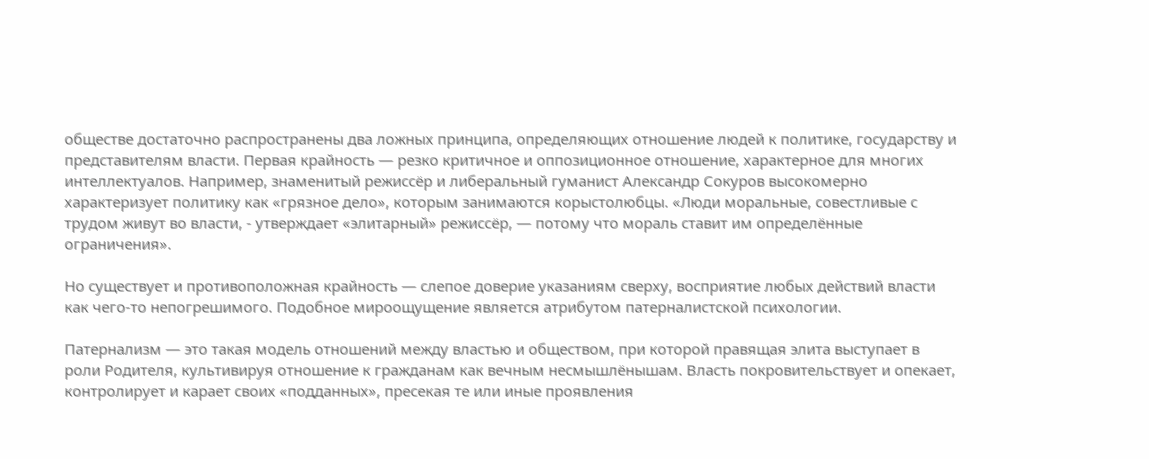обществе достаточно распространены два ложных принципа, определяющих отношение людей к политике, государству и представителям власти. Первая крайность — резко критичное и оппозиционное отношение, характерное для многих интеллектуалов. Например, знаменитый режиссёр и либеральный гуманист Александр Сокуров высокомерно характеризует политику как «грязное дело», которым занимаются корыстолюбцы. «Люди моральные, совестливые с трудом живут во власти, - утверждает «элитарный» режиссёр, — потому что мораль ставит им определённые ограничения».

Но существует и противоположная крайность — слепое доверие указаниям сверху, восприятие любых действий власти как чего-то непогрешимого. Подобное мироощущение является атрибутом патерналистской психологии.

Патернализм — это такая модель отношений между властью и обществом, при которой правящая элита выступает в роли Родителя, культивируя отношение к гражданам как вечным несмышлёнышам. Власть покровительствует и опекает, контролирует и карает своих «подданных», пресекая те или иные проявления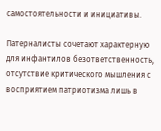самостоятельности и инициативы.

Патерналисты сочетают характерную для инфантилов безответственность, отсутствие критического мышления с восприятием патриотизма лишь в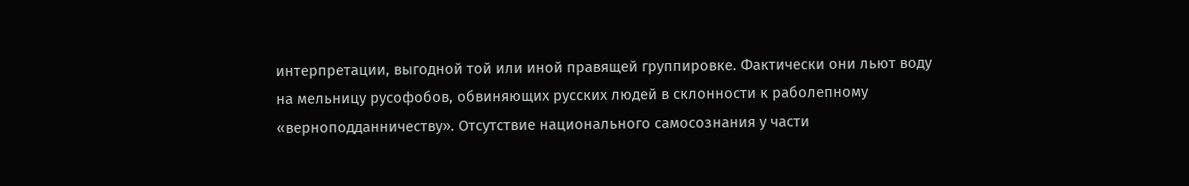интерпретации, выгодной той или иной правящей группировке. Фактически они льют воду на мельницу русофобов, обвиняющих русских людей в склонности к раболепному «верноподданничеству». Отсутствие национального самосознания у части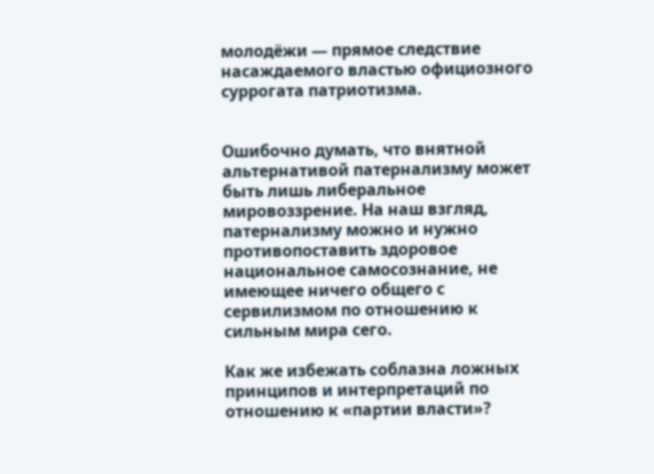молодёжи — прямое следствие насаждаемого властью официозного суррогата патриотизма.


Ошибочно думать, что внятной альтернативой патернализму может быть лишь либеральное мировоззрение. На наш взгляд, патернализму можно и нужно противопоставить здоровое национальное самосознание, не имеющее ничего общего с сервилизмом по отношению к сильным мира сего.

Как же избежать соблазна ложных принципов и интерпретаций по отношению к «партии власти»?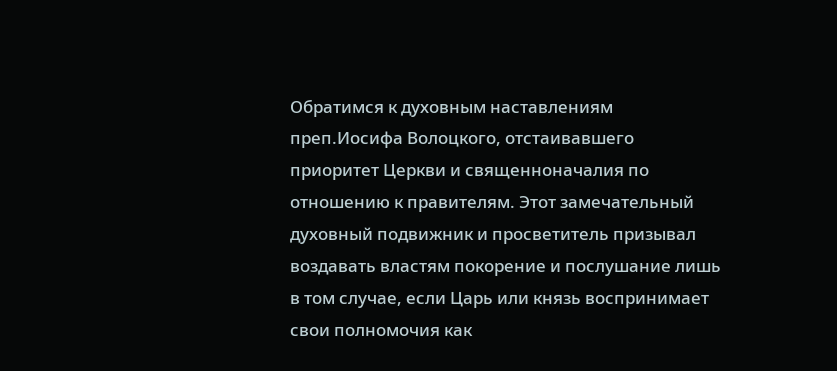Обратимся к духовным наставлениям преп.Иосифа Волоцкого, отстаивавшего приоритет Церкви и священноначалия по отношению к правителям. Этот замечательный духовный подвижник и просветитель призывал воздавать властям покорение и послушание лишь в том случае, если Царь или князь воспринимает свои полномочия как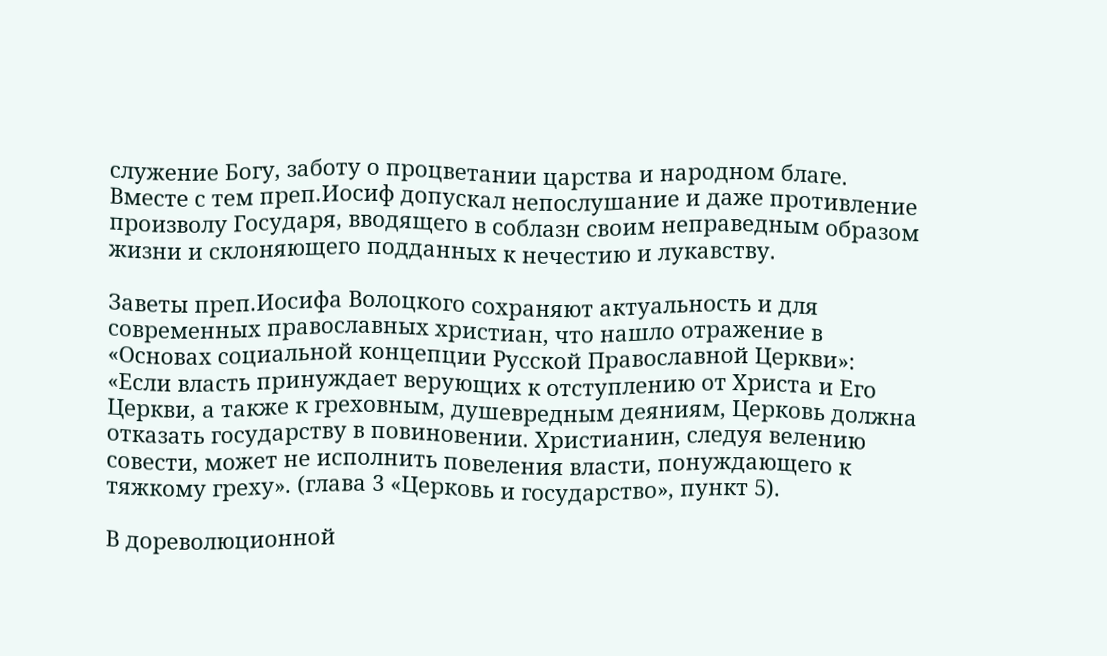служение Богу, заботу о процветании царства и народном благе. Вместе с тем преп.Иосиф допускал непослушание и даже противление произволу Государя, вводящего в соблазн своим неправедным образом жизни и склоняющего подданных к нечестию и лукавству.

Заветы преп.Иосифа Волоцкого сохраняют актуальность и для современных православных христиан, что нашло отражение в «Основах социальной концепции Русской Православной Церкви»: «Если власть принуждает верующих к отступлению от Христа и Его Церкви, а также к греховным, душевредным деяниям, Церковь должна отказать государству в повиновении. Христианин, следуя велению совести, может не исполнить повеления власти, понуждающего к тяжкому греху». (глава 3 «Церковь и государство», пункт 5).

В дореволюционной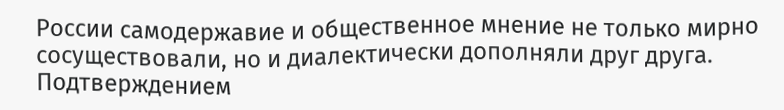России самодержавие и общественное мнение не только мирно сосуществовали, но и диалектически дополняли друг друга. Подтверждением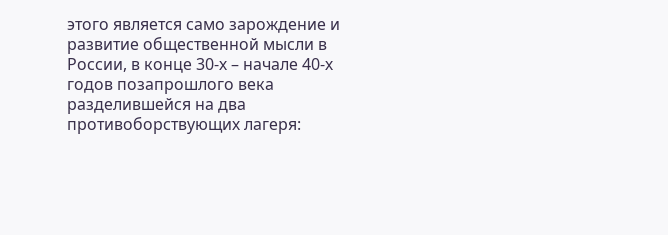этого является само зарождение и развитие общественной мысли в России, в конце 30-х – начале 40-х годов позапрошлого века разделившейся на два противоборствующих лагеря: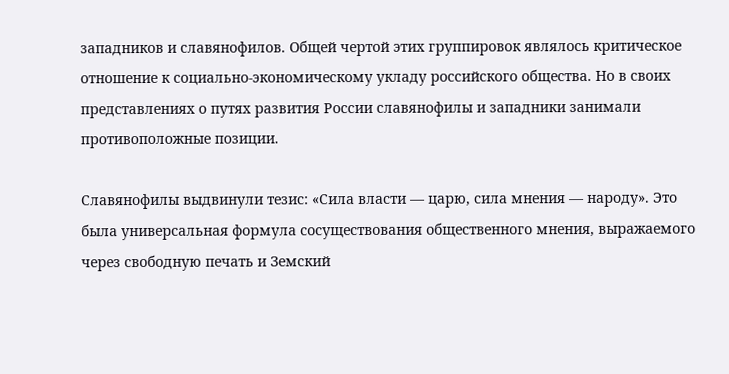западников и славянофилов. Общей чертой этих группировок являлось критическое отношение к социально-экономическому укладу российского общества. Но в своих представлениях о путях развития России славянофилы и западники занимали противоположные позиции.

Славянофилы выдвинули тезис: «Сила власти — царю, сила мнения — народу». Это была универсальная формула сосуществования общественного мнения, выражаемого через свободную печать и Земский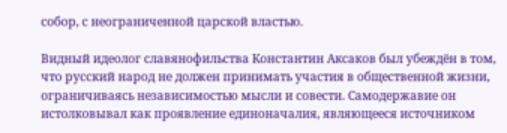собор, с неограниченной царской властью.

Видный идеолог славянофильства Константин Аксаков был убеждён в том, что русский народ не должен принимать участия в общественной жизни, ограничиваясь независимостью мысли и совести. Самодержавие он истолковывал как проявление единоначалия, являющееся источником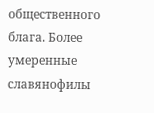общественного блага. Более умеренные славянофилы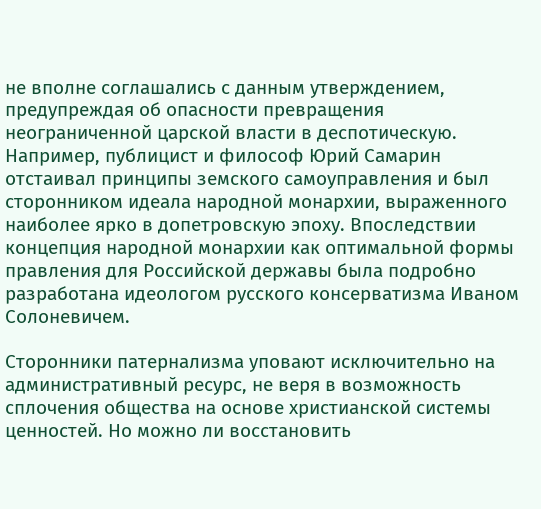не вполне соглашались с данным утверждением, предупреждая об опасности превращения неограниченной царской власти в деспотическую. Например, публицист и философ Юрий Самарин отстаивал принципы земского самоуправления и был сторонником идеала народной монархии, выраженного наиболее ярко в допетровскую эпоху. Впоследствии концепция народной монархии как оптимальной формы правления для Российской державы была подробно разработана идеологом русского консерватизма Иваном Солоневичем.

Сторонники патернализма уповают исключительно на административный ресурс, не веря в возможность сплочения общества на основе христианской системы ценностей. Но можно ли восстановить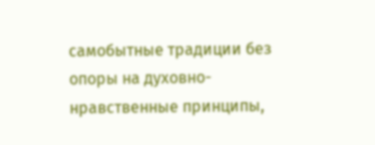самобытные традиции без опоры на духовно-нравственные принципы,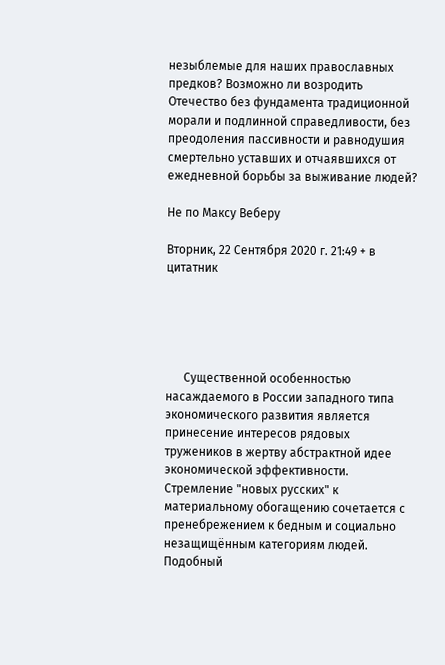незыблемые для наших православных предков? Возможно ли возродить Отечество без фундамента традиционной морали и подлинной справедливости, без преодоления пассивности и равнодушия смертельно уставших и отчаявшихся от ежедневной борьбы за выживание людей?

Не по Максу Веберу

Вторник, 22 Сентября 2020 г. 21:49 + в цитатник





      Существенной особенностью насаждаемого в России западного типа экономического развития является принесение интересов рядовых тружеников в жертву абстрактной идее экономической эффективности. Стремление "новых русских" к материальному обогащению сочетается с пренебрежением к бедным и социально незащищённым категориям людей. Подобный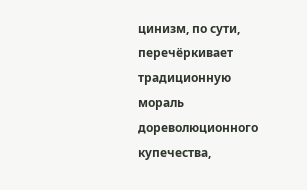цинизм, по сути, перечёркивает традиционную мораль дореволюционного купечества,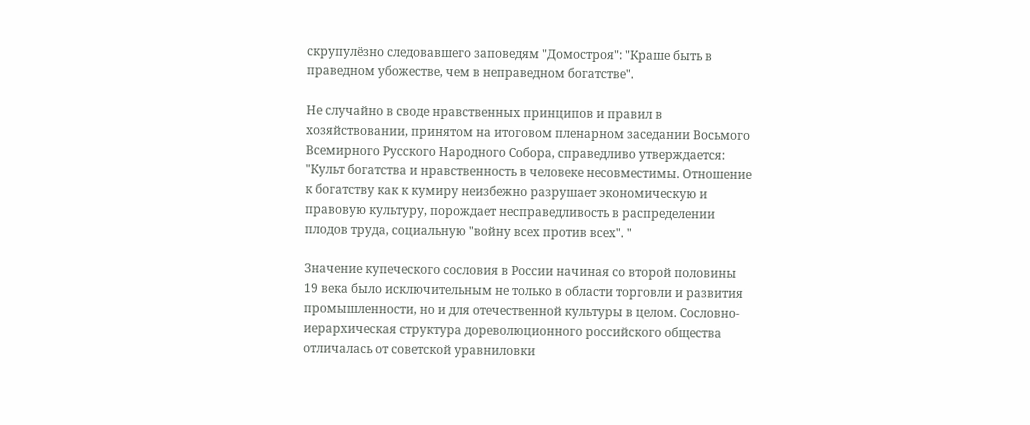скрупулёзно следовавшего заповедям "Домостроя": "Краше быть в праведном убожестве, чем в неправедном богатстве".

Не случайно в своде нравственных принципов и правил в хозяйствовании, принятом на итоговом пленарном заседании Восьмого Всемирного Русского Народного Собора, справедливо утверждается: "Культ богатства и нравственность в человеке несовместимы. Отношение к богатству как к кумиру неизбежно разрушает экономическую и правовую культуру, порождает несправедливость в распределении плодов труда, социальную "войну всех против всех". "

Значение купеческого сословия в России начиная со второй половины 19 века было исключительным не только в области торговли и развития промышленности, но и для отечественной культуры в целом. Сословно-иерархическая структура дореволюционного российского общества отличалась от советской уравниловки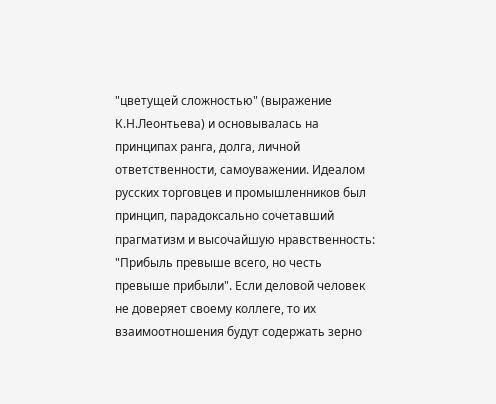"цветущей сложностью" (выражение К.Н.Леонтьева) и основывалась на принципах ранга, долга, личной ответственности, самоуважении. Идеалом русских торговцев и промышленников был принцип, парадоксально сочетавший прагматизм и высочайшую нравственность: "Прибыль превыше всего, но честь превыше прибыли". Если деловой человек не доверяет своему коллеге, то их взаимоотношения будут содержать зерно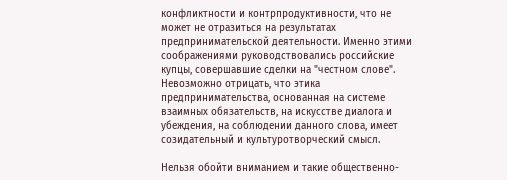конфликтности и контрпродуктивности, что не может не отразиться на результатах предпринимательской деятельности. Именно этими соображениями руководствовались российские купцы, совершавшие сделки на "честном слове". Невозможно отрицать, что этика предпринимательства, основанная на системе взаимных обязательств, на искусстве диалога и убеждения, на соблюдении данного слова, имеет созидательный и культуротворческий смысл.

Нельзя обойти вниманием и такие общественно-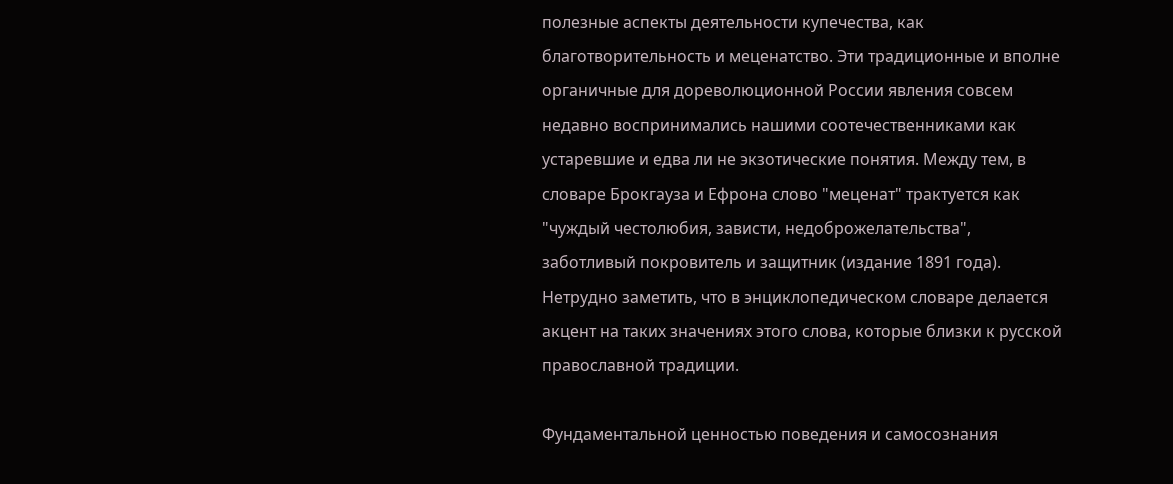полезные аспекты деятельности купечества, как благотворительность и меценатство. Эти традиционные и вполне органичные для дореволюционной России явления совсем недавно воспринимались нашими соотечественниками как устаревшие и едва ли не экзотические понятия. Между тем, в словаре Брокгауза и Ефрона слово "меценат" трактуется как "чуждый честолюбия, зависти, недоброжелательства", заботливый покровитель и защитник (издание 1891 года). Нетрудно заметить, что в энциклопедическом словаре делается акцент на таких значениях этого слова, которые близки к русской православной традиции.

Фундаментальной ценностью поведения и самосознания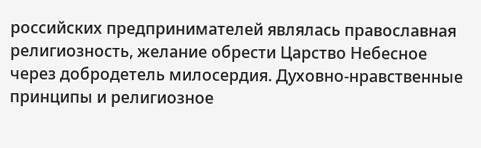российских предпринимателей являлась православная религиозность, желание обрести Царство Небесное через добродетель милосердия. Духовно-нравственные принципы и религиозное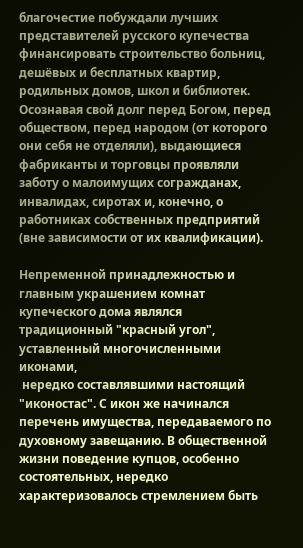благочестие побуждали лучших представителей русского купечества финансировать строительство больниц, дешёвых и бесплатных квартир, родильных домов, школ и библиотек. Осознавая свой долг перед Богом, перед обществом, перед народом (от которого они себя не отделяли), выдающиеся фабриканты и торговцы проявляли заботу о малоимущих согражданах, инвалидах, сиротах и, конечно, о работниках собственных предприятий (вне зависимости от их квалификации).

Непременной принадлежностью и главным украшением комнат купеческого дома являлся традиционный "красный угол", уставленный многочисленными иконами,
 нередко составлявшими настоящий "иконостас". С икон же начинался перечень имущества, передаваемого по духовному завещанию. В общественной жизни поведение купцов, особенно состоятельных, нередко характеризовалось стремлением быть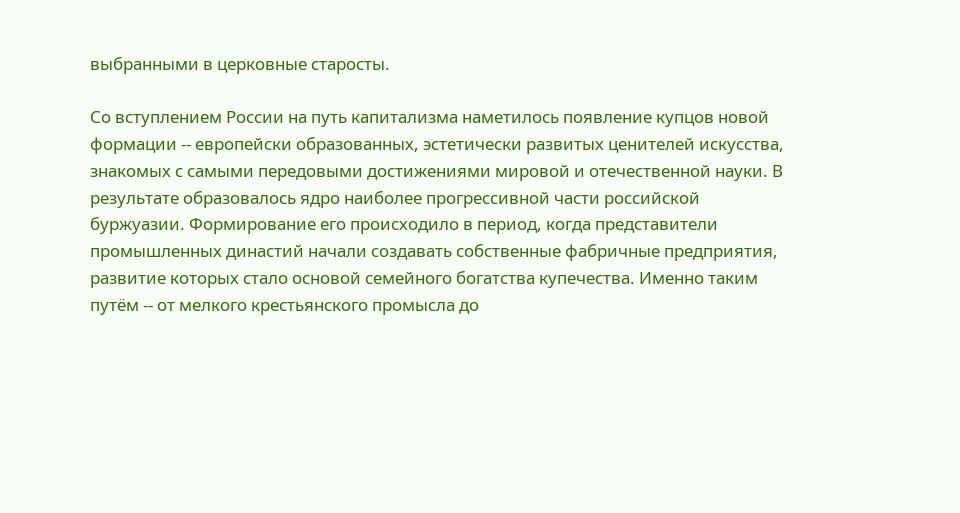выбранными в церковные старосты.

Со вступлением России на путь капитализма наметилось появление купцов новой формации -- европейски образованных, эстетически развитых ценителей искусства, знакомых с самыми передовыми достижениями мировой и отечественной науки. В результате образовалось ядро наиболее прогрессивной части российской буржуазии. Формирование его происходило в период, когда представители промышленных династий начали создавать собственные фабричные предприятия, развитие которых стало основой семейного богатства купечества. Именно таким путём -- от мелкого крестьянского промысла до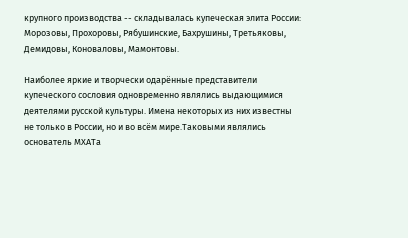крупного производства -- складывалась купеческая элита России: Морозовы, Прохоровы, Рябушинские, Бахрушины, Третьяковы, Демидовы, Коноваловы, Мамонтовы.

Наиболее яркие и творчески одарённые представители купеческого сословия одновременно являлись выдающимися деятелями русской культуры. Имена некоторых из них известны не только в России, но и во всём мире.Таковыми являлись основатель МХАТа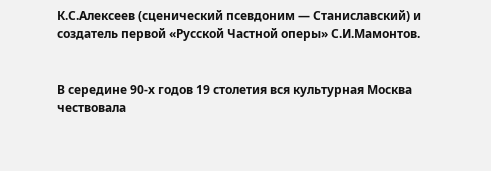К.С.Алексеев (сценический псевдоним — Станиславский) и создатель первой «Русской Частной оперы» С.И.Мамонтов.


В середине 90-х годов 19 столетия вся культурная Москва чествовала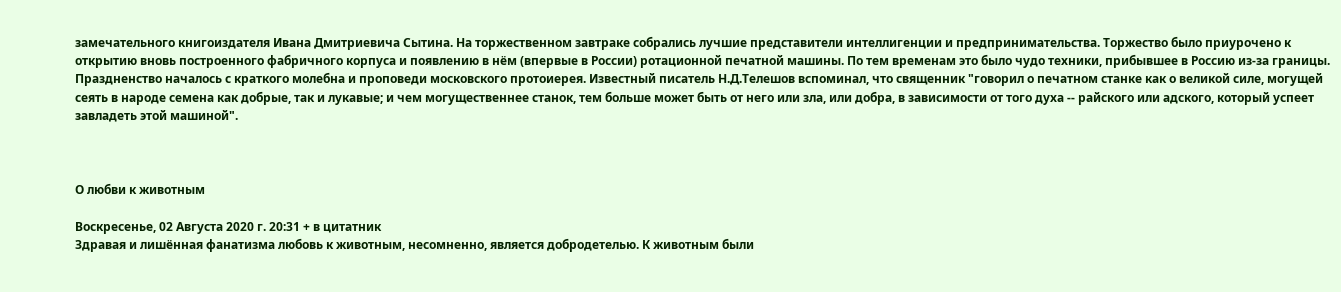замечательного книгоиздателя Ивана Дмитриевича Сытина. На торжественном завтраке собрались лучшие представители интеллигенции и предпринимательства. Торжество было приурочено к открытию вновь построенного фабричного корпуса и появлению в нём (впервые в России) ротационной печатной машины. По тем временам это было чудо техники, прибывшее в Россию из-за границы. Праздненство началось с краткого молебна и проповеди московского протоиерея. Известный писатель Н.Д.Телешов вспоминал, что священник "говорил о печатном станке как о великой силе, могущей сеять в народе семена как добрые, так и лукавые; и чем могущественнее станок, тем больше может быть от него или зла, или добра, в зависимости от того духа -- райского или адского, который успеет завладеть этой машиной".



О любви к животным

Воскресенье, 02 Августа 2020 г. 20:31 + в цитатник
Здравая и лишённая фанатизма любовь к животным, несомненно, является добродетелью. К животным были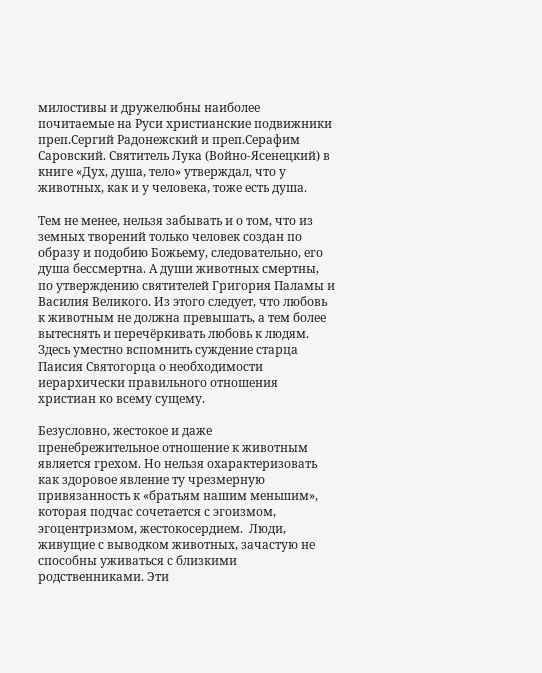милостивы и дружелюбны наиболее почитаемые на Руси христианские подвижники преп.Сергий Радонежский и преп.Серафим Саровский. Святитель Лука (Войно-Ясенецкий) в книге «Дух, душа, тело» утверждал, что у животных, как и у человека, тоже есть душа.

Тем не менее, нельзя забывать и о том, что из земных творений только человек создан по образу и подобию Божьему, следовательно, его душа бессмертна. А души животных смертны, по утверждению святителей Григория Паламы и Василия Великого. Из этого следует, что любовь к животным не должна превышать, а тем более вытеснять и перечёркивать любовь к людям. Здесь уместно вспомнить суждение старца Паисия Святогорца о необходимости иерархически правильного отношения христиан ко всему сущему.

Безусловно, жестокое и даже пренебрежительное отношение к животным является грехом. Но нельзя охарактеризовать как здоровое явление ту чрезмерную привязанность к «братьям нашим меньшим», которая подчас сочетается с эгоизмом, эгоцентризмом, жестокосердием.  Люди, живущие с выводком животных, зачастую не способны уживаться с близкими родственниками. Эти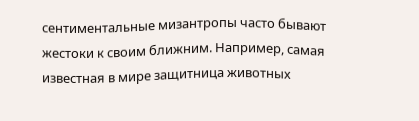сентиментальные мизантропы часто бывают жестоки к своим ближним. Например, самая известная в мире защитница животных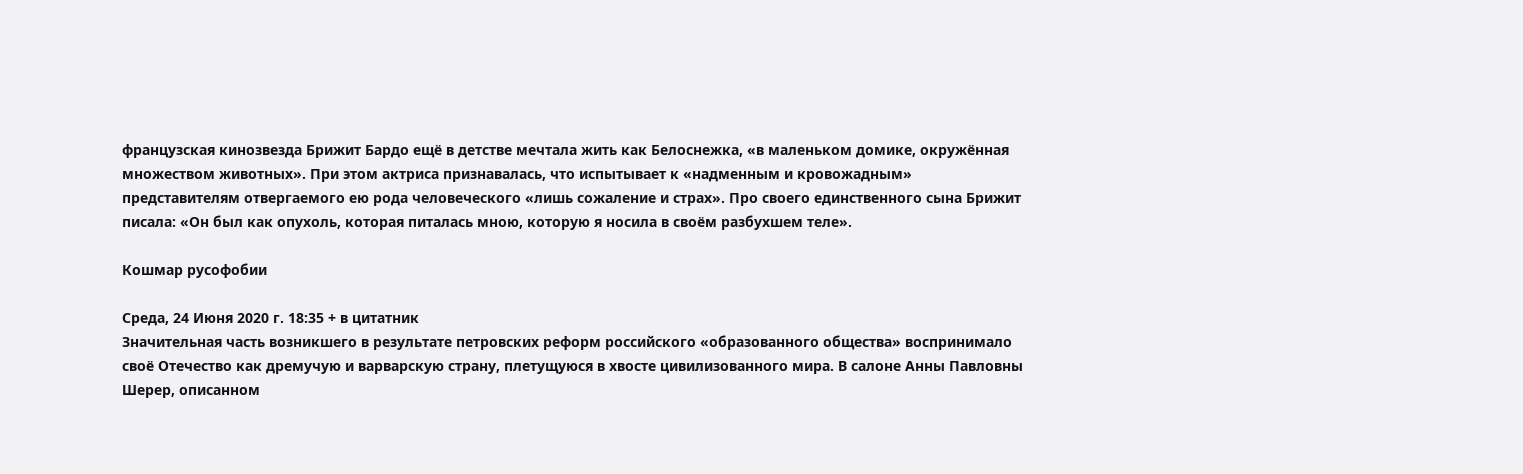французская кинозвезда Брижит Бардо ещё в детстве мечтала жить как Белоснежка, «в маленьком домике, окружённая множеством животных». При этом актриса признавалась, что испытывает к «надменным и кровожадным» представителям отвергаемого ею рода человеческого «лишь сожаление и страх». Про своего единственного сына Брижит писала: «Он был как опухоль, которая питалась мною, которую я носила в своём разбухшем теле».

Кошмар русофобии

Среда, 24 Июня 2020 г. 18:35 + в цитатник
Значительная часть возникшего в результате петровских реформ российского «образованного общества» воспринимало своё Отечество как дремучую и варварскую страну, плетущуюся в хвосте цивилизованного мира. В салоне Анны Павловны Шерер, описанном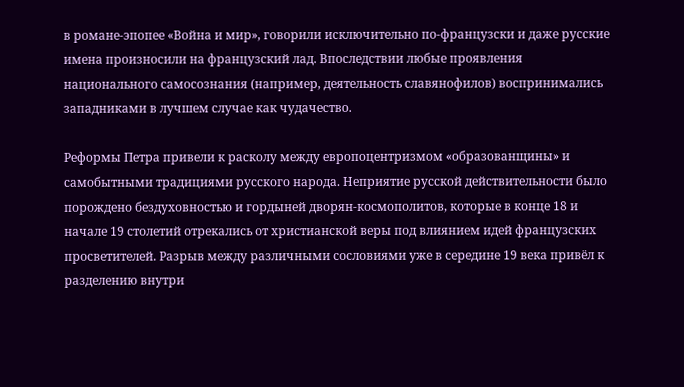в романе-эпопее «Война и мир», говорили исключительно по-французски и даже русские имена произносили на французский лад. Впоследствии любые проявления национального самосознания (например, деятельность славянофилов) воспринимались западниками в лучшем случае как чудачество.

Реформы Петра привели к расколу между европоцентризмом «образованщины» и самобытными традициями русского народа. Неприятие русской действительности было порождено бездуховностью и гордыней дворян-космополитов, которые в конце 18 и начале 19 столетий отрекались от христианской веры под влиянием идей французских просветителей. Разрыв между различными сословиями уже в середине 19 века привёл к разделению внутри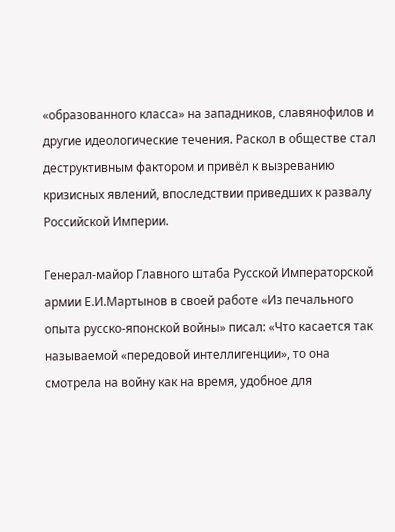«образованного класса» на западников, славянофилов и другие идеологические течения. Раскол в обществе стал деструктивным фактором и привёл к вызреванию кризисных явлений, впоследствии приведших к развалу Российской Империи.

Генерал-майор Главного штаба Русской Императорской армии Е.И.Мартынов в своей работе «Из печального опыта русско-японской войны» писал: «Что касается так называемой «передовой интеллигенции», то она смотрела на войну как на время, удобное для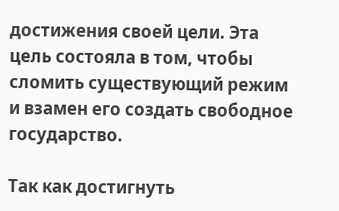достижения своей цели. Эта цель состояла в том, чтобы сломить существующий режим и взамен его создать свободное государство.

Так как достигнуть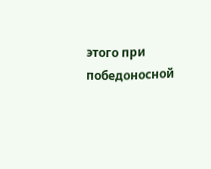этого при победоносной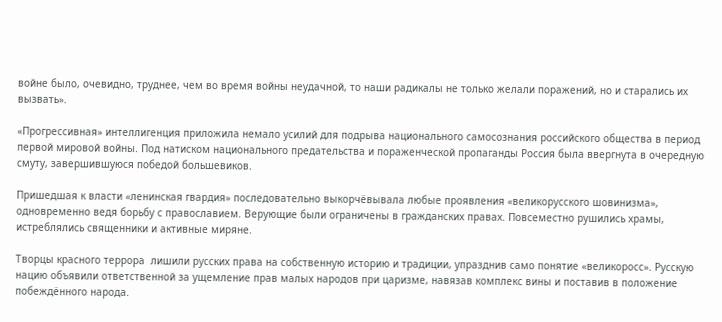войне было, очевидно, труднее, чем во время войны неудачной, то наши радикалы не только желали поражений, но и старались их вызвать».

«Прогрессивная» интеллигенция приложила немало усилий для подрыва национального самосознания российского общества в период первой мировой войны. Под натиском национального предательства и пораженческой пропаганды Россия была ввергнута в очередную смуту, завершившуюся победой большевиков.

Пришедшая к власти «ленинская гвардия» последовательно выкорчёвывала любые проявления «великорусского шовинизма», одновременно ведя борьбу с православием. Верующие были ограничены в гражданских правах. Повсеместно рушились храмы, истреблялись священники и активные миряне.

Творцы красного террора  лишили русских права на собственную историю и традиции, упразднив само понятие «великоросс». Русскую нацию объявили ответственной за ущемление прав малых народов при царизме, навязав комплекс вины и поставив в положение побеждённого народа.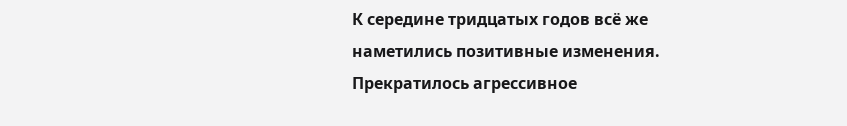К середине тридцатых годов всё же наметились позитивные изменения. Прекратилось агрессивное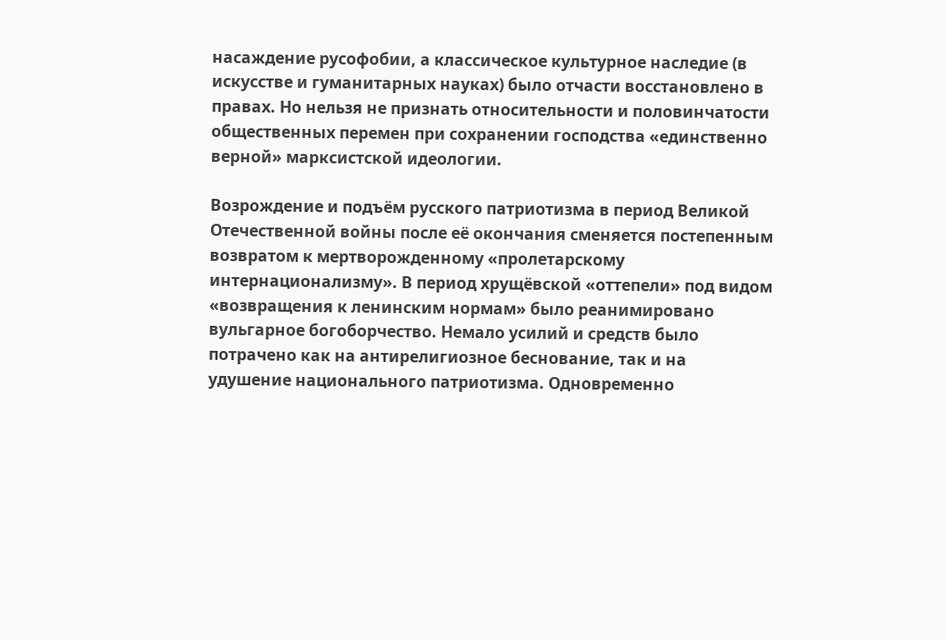насаждение русофобии, а классическое культурное наследие (в искусстве и гуманитарных науках) было отчасти восстановлено в правах. Но нельзя не признать относительности и половинчатости общественных перемен при сохранении господства «единственно верной» марксистской идеологии.

Возрождение и подъём русского патриотизма в период Великой Отечественной войны после её окончания сменяется постепенным возвратом к мертворожденному «пролетарскому интернационализму». В период хрущёвской «оттепели» под видом «возвращения к ленинским нормам» было реанимировано вульгарное богоборчество. Немало усилий и средств было потрачено как на антирелигиозное беснование, так и на удушение национального патриотизма. Одновременно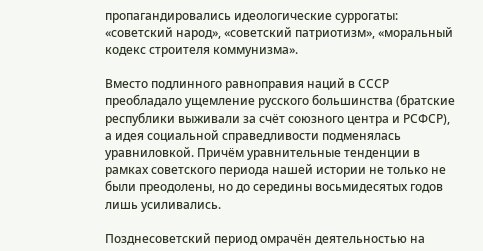пропагандировались идеологические суррогаты: «советский народ», «советский патриотизм», «моральный кодекс строителя коммунизма».

Вместо подлинного равноправия наций в СССР преобладало ущемление русского большинства (братские республики выживали за счёт союзного центра и РСФСР), а идея социальной справедливости подменялась уравниловкой. Причём уравнительные тенденции в рамках советского периода нашей истории не только не были преодолены, но до середины восьмидесятых годов лишь усиливались.

Позднесоветский период омрачён деятельностью на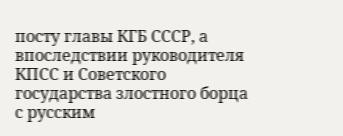посту главы КГБ СССР, а впоследствии руководителя КПСС и Советского государства злостного борца с русским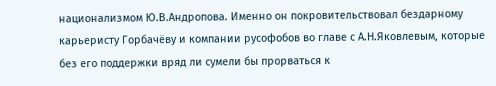национализмом Ю.В.Андропова. Именно он покровительствовал бездарному карьеристу Горбачёву и компании русофобов во главе с А.Н.Яковлевым, которые без его поддержки вряд ли сумели бы прорваться к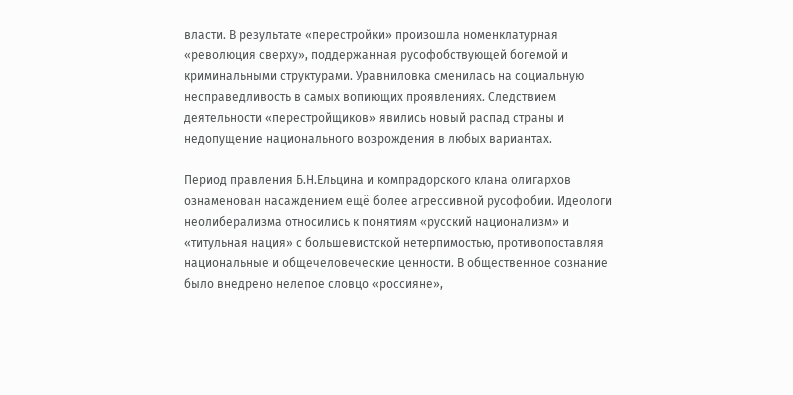власти. В результате «перестройки» произошла номенклатурная «революция сверху», поддержанная русофобствующей богемой и криминальными структурами. Уравниловка сменилась на социальную несправедливость в самых вопиющих проявлениях. Следствием деятельности «перестройщиков» явились новый распад страны и недопущение национального возрождения в любых вариантах.

Период правления Б.Н.Ельцина и компрадорского клана олигархов ознаменован насаждением ещё более агрессивной русофобии. Идеологи неолиберализма относились к понятиям «русский национализм» и «титульная нация» с большевистской нетерпимостью, противопоставляя национальные и общечеловеческие ценности. В общественное сознание было внедрено нелепое словцо «россияне»,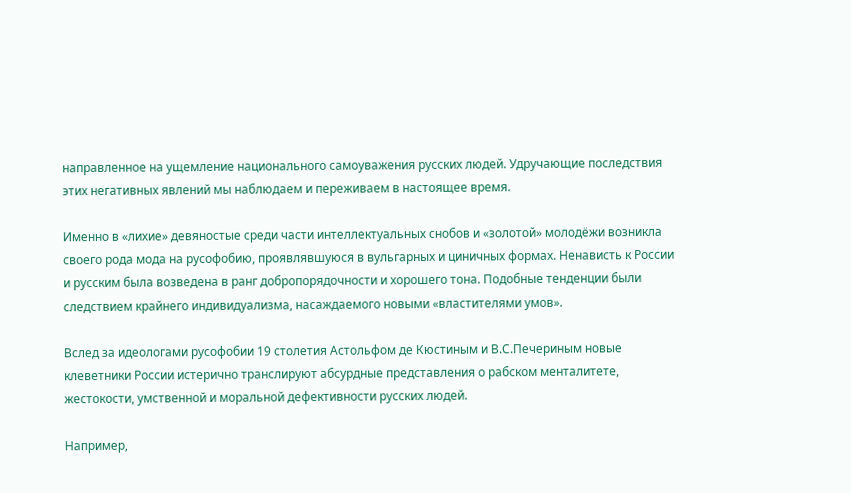направленное на ущемление национального самоуважения русских людей. Удручающие последствия этих негативных явлений мы наблюдаем и переживаем в настоящее время.

Именно в «лихие» девяностые среди части интеллектуальных снобов и «золотой» молодёжи возникла своего рода мода на русофобию, проявлявшуюся в вульгарных и циничных формах. Ненависть к России и русским была возведена в ранг добропорядочности и хорошего тона. Подобные тенденции были следствием крайнего индивидуализма, насаждаемого новыми «властителями умов».

Вслед за идеологами русофобии 19 столетия Астольфом де Кюстиным и В.С.Печериным новые клеветники России истерично транслируют абсурдные представления о рабском менталитете, жестокости, умственной и моральной дефективности русских людей.

Например,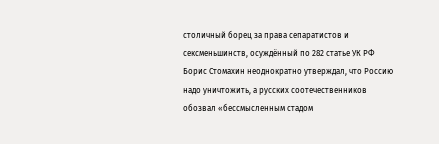столичный борец за права сепаратистов и сексменьшинств, осуждённый по 282 статье УК РФ Борис Стомахин неоднократно утверждал, что Россию надо уничтожить, а русских соотечественников обозвал «бессмысленным стадом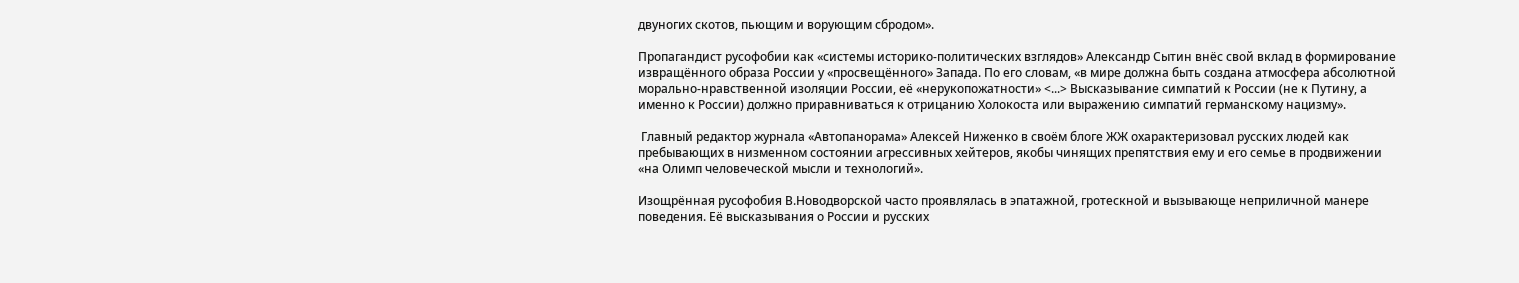двуногих скотов, пьющим и ворующим сбродом».

Пропагандист русофобии как «системы историко-политических взглядов» Александр Сытин внёс свой вклад в формирование извращённого образа России у «просвещённого» Запада. По его словам, «в мире должна быть создана атмосфера абсолютной морально-нравственной изоляции России, её «нерукопожатности» <...> Высказывание симпатий к России (не к Путину, а именно к России) должно приравниваться к отрицанию Холокоста или выражению симпатий германскому нацизму».

 Главный редактор журнала «Автопанорама» Алексей Ниженко в своём блоге ЖЖ охарактеризовал русских людей как пребывающих в низменном состоянии агрессивных хейтеров, якобы чинящих препятствия ему и его семье в продвижении «на Олимп человеческой мысли и технологий».

Изощрённая русофобия В.Новодворской часто проявлялась в эпатажной, гротескной и вызывающе неприличной манере поведения. Её высказывания о России и русских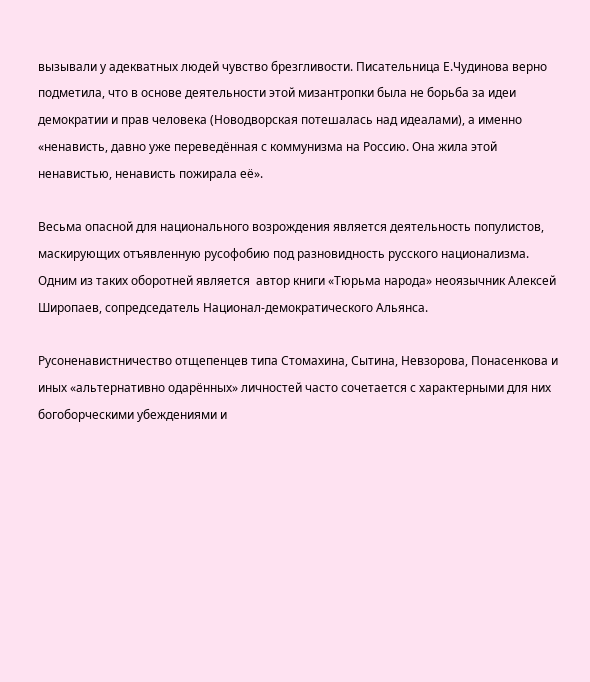вызывали у адекватных людей чувство брезгливости. Писательница Е.Чудинова верно подметила, что в основе деятельности этой мизантропки была не борьба за идеи демократии и прав человека (Новодворская потешалась над идеалами), а именно «ненависть, давно уже переведённая с коммунизма на Россию. Она жила этой ненавистью, ненависть пожирала её».

Весьма опасной для национального возрождения является деятельность популистов, маскирующих отъявленную русофобию под разновидность русского национализма. Одним из таких оборотней является  автор книги «Тюрьма народа» неоязычник Алексей Широпаев, сопредседатель Национал-демократического Альянса.

Русоненавистничество отщепенцев типа Стомахина, Сытина, Невзорова, Понасенкова и иных «альтернативно одарённых» личностей часто сочетается с характерными для них богоборческими убеждениями и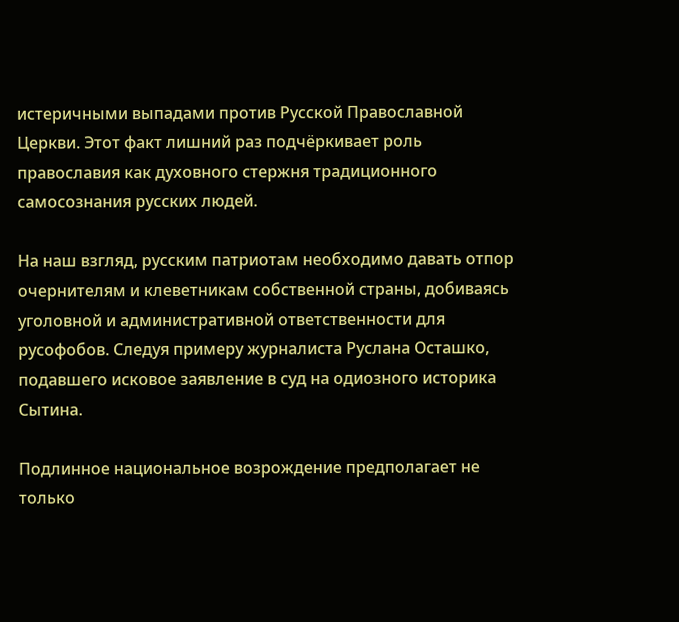истеричными выпадами против Русской Православной Церкви. Этот факт лишний раз подчёркивает роль православия как духовного стержня традиционного самосознания русских людей.

На наш взгляд, русским патриотам необходимо давать отпор очернителям и клеветникам собственной страны, добиваясь уголовной и административной ответственности для русофобов. Следуя примеру журналиста Руслана Осташко, подавшего исковое заявление в суд на одиозного историка Сытина.

Подлинное национальное возрождение предполагает не только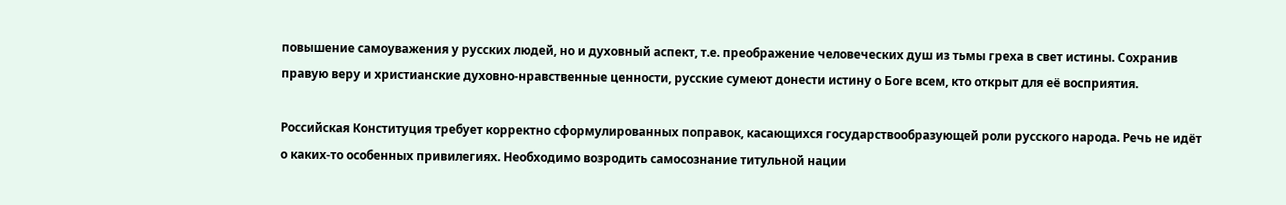повышение самоуважения у русских людей, но и духовный аспект, т.е. преображение человеческих душ из тьмы греха в свет истины. Сохранив правую веру и христианские духовно-нравственные ценности, русские сумеют донести истину о Боге всем, кто открыт для её восприятия.

Российская Конституция требует корректно сформулированных поправок, касающихся государствообразующей роли русского народа. Речь не идёт о каких-то особенных привилегиях. Необходимо возродить самосознание титульной нации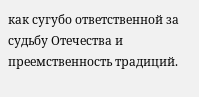как сугубо ответственной за судьбу Отечества и преемственность традиций.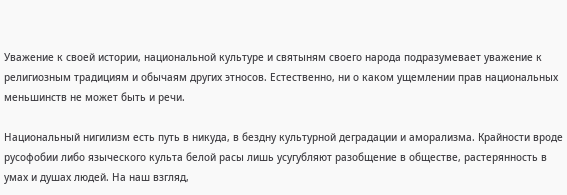Уважение к своей истории, национальной культуре и святыням своего народа подразумевает уважение к религиозным традициям и обычаям других этносов. Естественно, ни о каком ущемлении прав национальных меньшинств не может быть и речи.

Национальный нигилизм есть путь в никуда, в бездну культурной деградации и аморализма. Крайности вроде русофобии либо языческого культа белой расы лишь усугубляют разобщение в обществе, растерянность в умах и душах людей. На наш взгляд,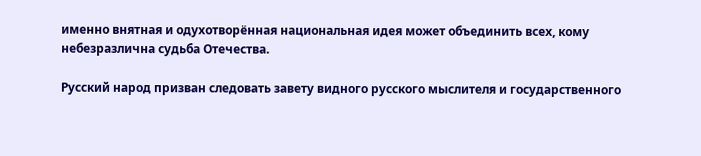именно внятная и одухотворённая национальная идея может объединить всех, кому небезразлична судьба Отечества.

Русский народ призван следовать завету видного русского мыслителя и государственного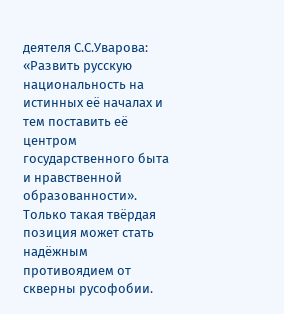деятеля С.С.Уварова: «Развить русскую национальность на истинных её началах и тем поставить её центром государственного быта и нравственной образованности». Только такая твёрдая позиция может стать надёжным противоядием от скверны русофобии.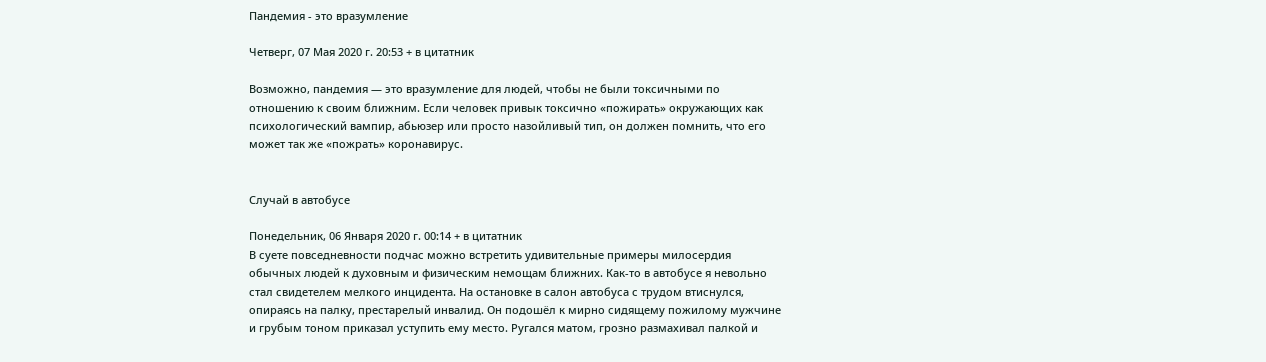Пандемия - это вразумление

Четверг, 07 Мая 2020 г. 20:53 + в цитатник

Возможно, пандемия — это вразумление для людей, чтобы не были токсичными по отношению к своим ближним. Если человек привык токсично «пожирать» окружающих как психологический вампир, абьюзер или просто назойливый тип, он должен помнить, что его может так же «пожрать» коронавирус.


Случай в автобусе

Понедельник, 06 Января 2020 г. 00:14 + в цитатник
В суете повседневности подчас можно встретить удивительные примеры милосердия обычных людей к духовным и физическим немощам ближних. Как-то в автобусе я невольно стал свидетелем мелкого инцидента. На остановке в салон автобуса с трудом втиснулся, опираясь на палку, престарелый инвалид. Он подошёл к мирно сидящему пожилому мужчине и грубым тоном приказал уступить ему место. Ругался матом, грозно размахивал палкой и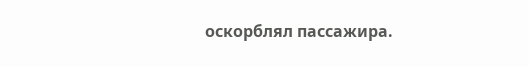оскорблял пассажира.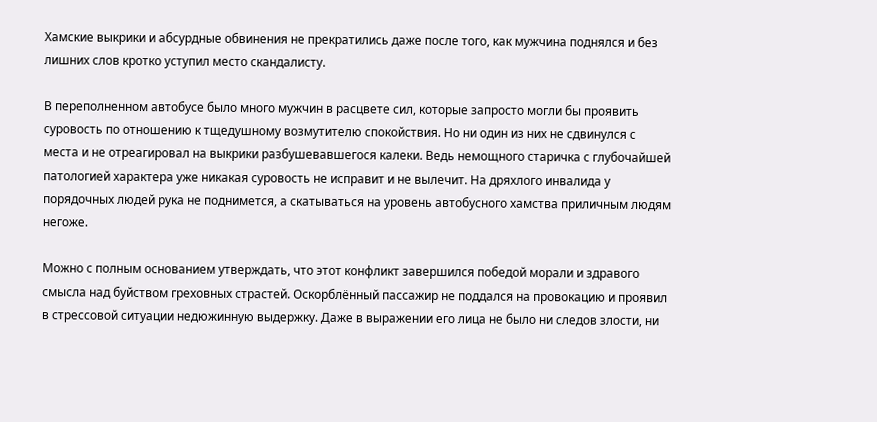Хамские выкрики и абсурдные обвинения не прекратились даже после того, как мужчина поднялся и без лишних слов кротко уступил место скандалисту.

В переполненном автобусе было много мужчин в расцвете сил, которые запросто могли бы проявить суровость по отношению к тщедушному возмутителю спокойствия. Но ни один из них не сдвинулся с места и не отреагировал на выкрики разбушевавшегося калеки. Ведь немощного старичка с глубочайшей патологией характера уже никакая суровость не исправит и не вылечит. На дряхлого инвалида у порядочных людей рука не поднимется, а скатываться на уровень автобусного хамства приличным людям негоже.

Можно с полным основанием утверждать, что этот конфликт завершился победой морали и здравого смысла над буйством греховных страстей. Оскорблённый пассажир не поддался на провокацию и проявил в стрессовой ситуации недюжинную выдержку. Даже в выражении его лица не было ни следов злости, ни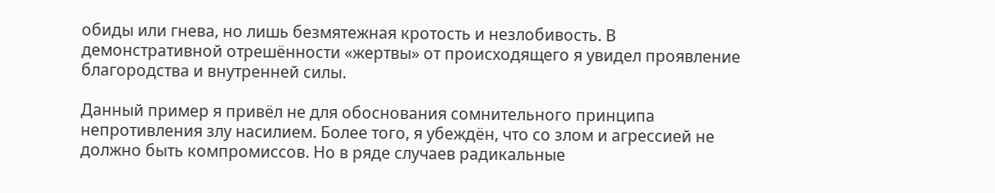обиды или гнева, но лишь безмятежная кротость и незлобивость. В демонстративной отрешённости «жертвы» от происходящего я увидел проявление благородства и внутренней силы.

Данный пример я привёл не для обоснования сомнительного принципа непротивления злу насилием. Более того, я убеждён, что со злом и агрессией не должно быть компромиссов. Но в ряде случаев радикальные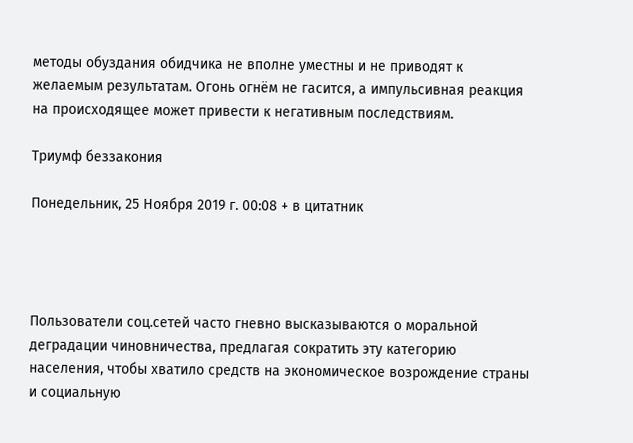методы обуздания обидчика не вполне уместны и не приводят к желаемым результатам. Огонь огнём не гасится, а импульсивная реакция на происходящее может привести к негативным последствиям.

Триумф беззакония

Понедельник, 25 Ноября 2019 г. 00:08 + в цитатник




Пользователи соц.сетей часто гневно высказываются о моральной деградации чиновничества, предлагая сократить эту категорию населения, чтобы хватило средств на экономическое возрождение страны и социальную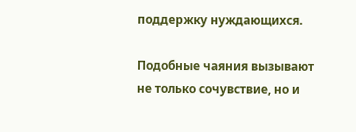поддержку нуждающихся.

Подобные чаяния вызывают не только сочувствие, но и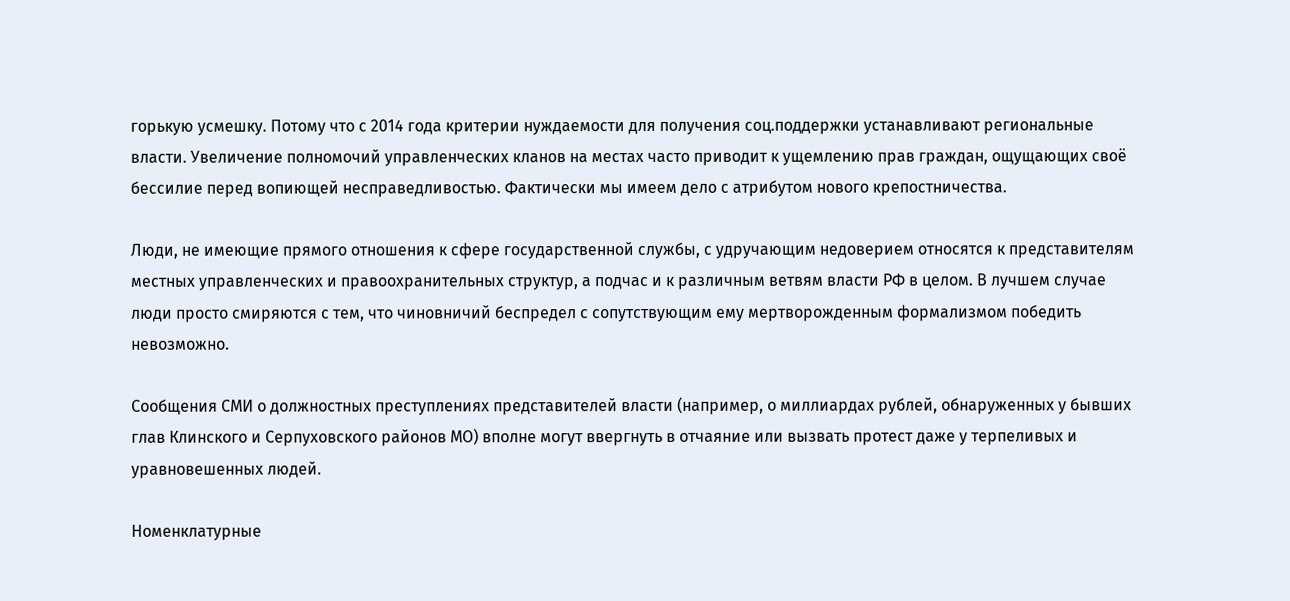горькую усмешку. Потому что с 2014 года критерии нуждаемости для получения соц.поддержки устанавливают региональные власти. Увеличение полномочий управленческих кланов на местах часто приводит к ущемлению прав граждан, ощущающих своё бессилие перед вопиющей несправедливостью. Фактически мы имеем дело с атрибутом нового крепостничества.

Люди, не имеющие прямого отношения к сфере государственной службы, с удручающим недоверием относятся к представителям местных управленческих и правоохранительных структур, а подчас и к различным ветвям власти РФ в целом. В лучшем случае люди просто смиряются с тем, что чиновничий беспредел с сопутствующим ему мертворожденным формализмом победить невозможно.

Сообщения СМИ о должностных преступлениях представителей власти (например, о миллиардах рублей, обнаруженных у бывших глав Клинского и Серпуховского районов МО) вполне могут ввергнуть в отчаяние или вызвать протест даже у терпеливых и уравновешенных людей.

Номенклатурные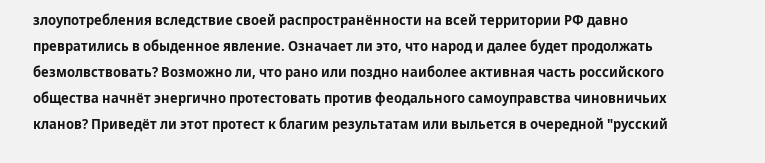злоупотребления вследствие своей распространённости на всей территории РФ давно превратились в обыденное явление. Означает ли это, что народ и далее будет продолжать безмолвствовать? Возможно ли, что рано или поздно наиболее активная часть российского общества начнёт энергично протестовать против феодального самоуправства чиновничьих кланов? Приведёт ли этот протест к благим результатам или выльется в очередной "русский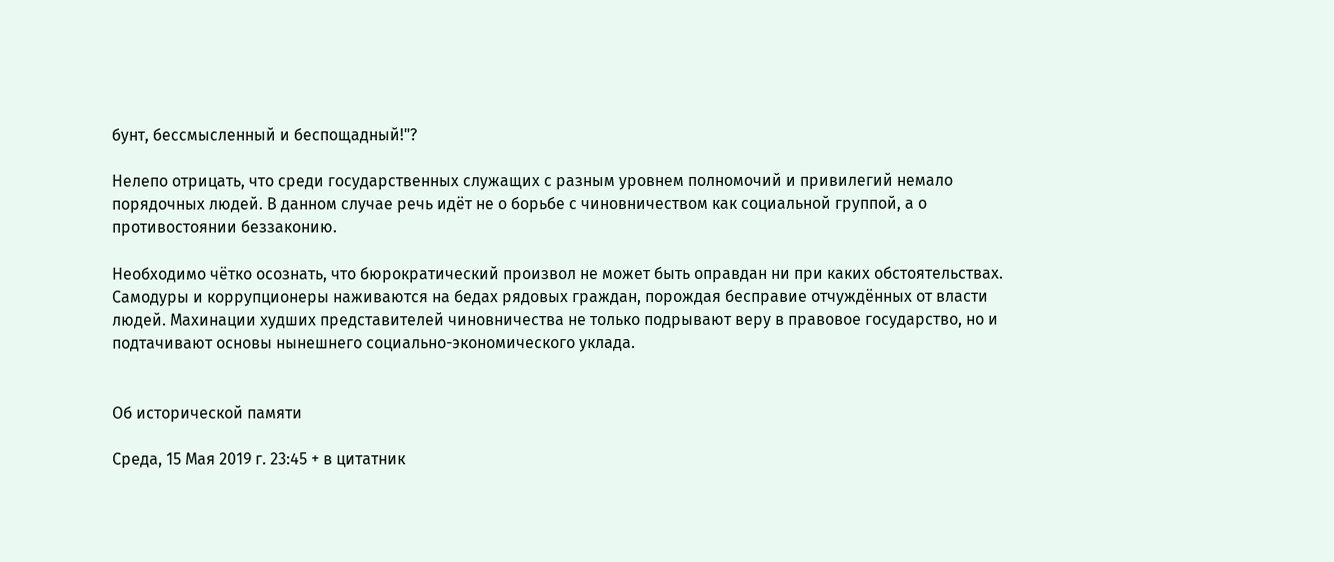бунт, бессмысленный и беспощадный!"?

Нелепо отрицать, что среди государственных служащих с разным уровнем полномочий и привилегий немало порядочных людей. В данном случае речь идёт не о борьбе с чиновничеством как социальной группой, а о противостоянии беззаконию.

Необходимо чётко осознать, что бюрократический произвол не может быть оправдан ни при каких обстоятельствах. Самодуры и коррупционеры наживаются на бедах рядовых граждан, порождая бесправие отчуждённых от власти людей. Махинации худших представителей чиновничества не только подрывают веру в правовое государство, но и подтачивают основы нынешнего социально-экономического уклада.


Об исторической памяти

Среда, 15 Мая 2019 г. 23:45 + в цитатник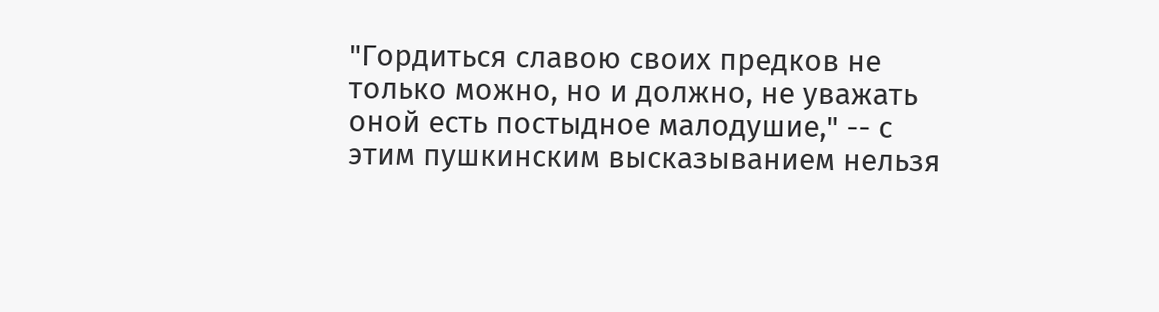"Гордиться славою своих предков не только можно, но и должно, не уважать оной есть постыдное малодушие," -- с этим пушкинским высказыванием нельзя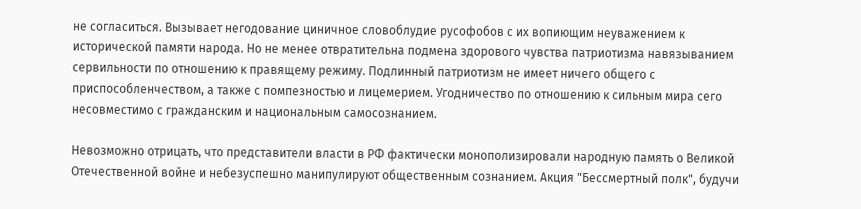не согласиться. Вызывает негодование циничное словоблудие русофобов с их вопиющим неуважением к исторической памяти народа. Но не менее отвратительна подмена здорового чувства патриотизма навязыванием сервильности по отношению к правящему режиму. Подлинный патриотизм не имеет ничего общего с приспособленчеством, а также с помпезностью и лицемерием. Угодничество по отношению к сильным мира сего несовместимо с гражданским и национальным самосознанием.

Невозможно отрицать, что представители власти в РФ фактически монополизировали народную память о Великой Отечественной войне и небезуспешно манипулируют общественным сознанием. Акция "Бессмертный полк", будучи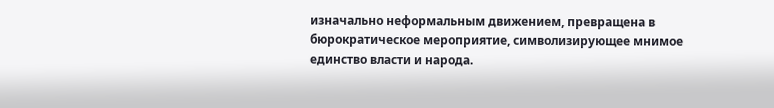изначально неформальным движением, превращена в бюрократическое мероприятие, символизирующее мнимое единство власти и народа.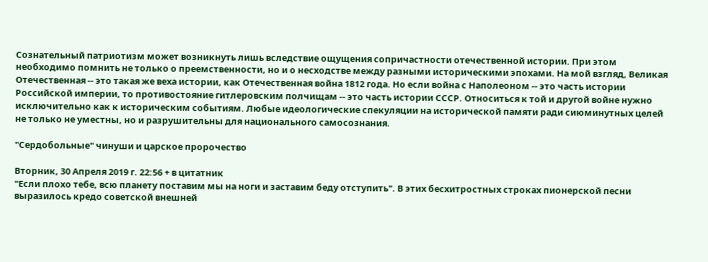Сознательный патриотизм может возникнуть лишь вследствие ощущения сопричастности отечественной истории. При этом необходимо помнить не только о преемственности, но и о несходстве между разными историческими эпохами. На мой взгляд, Великая Отечественная -- это такая же веха истории, как Отечественная война 1812 года. Но если война с Наполеоном -- это часть истории Российской империи, то противостояние гитлеровским полчищам -- это часть истории СССР. Относиться к той и другой войне нужно исключительно как к историческим событиям. Любые идеологические спекуляции на исторической памяти ради сиюминутных целей не только не уместны, но и разрушительны для национального самосознания.

"Сердобольные" чинуши и царское пророчество

Вторник, 30 Апреля 2019 г. 22:56 + в цитатник
"Если плохо тебе, всю планету поставим мы на ноги и заставим беду отступить". В этих бесхитростных строках пионерской песни выразилось кредо советской внешней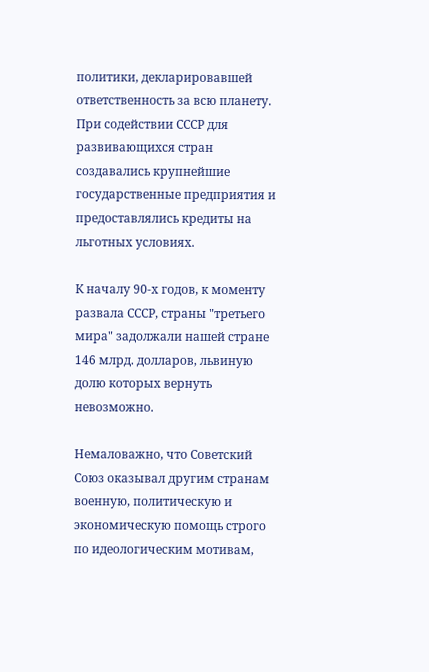политики, декларировавшей ответственность за всю планету. При содействии СССР для развивающихся стран создавались крупнейшие государственные предприятия и предоставлялись кредиты на льготных условиях.

К началу 90-х годов, к моменту развала СССР, страны "третьего мира" задолжали нашей стране 146 млрд. долларов, львиную долю которых вернуть невозможно.

Немаловажно, что Советский Союз оказывал другим странам военную, политическую и экономическую помощь строго по идеологическим мотивам,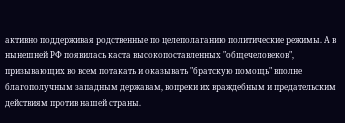активно поддерживая родственные по целеполаганию политические режимы. А в нынешней РФ появилась каста высокопоставленных "общечеловеков", призывающих во всем потакать и оказывать "братскую помощь" вполне благополучным западным державам, вопреки их враждебным и предательским действиям против нашей страны.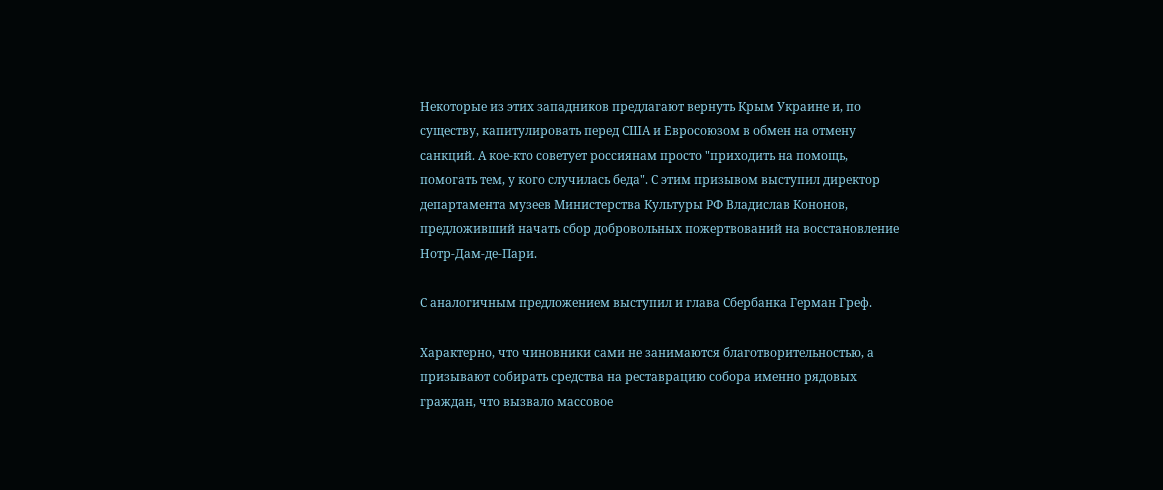Некоторые из этих западников предлагают вернуть Крым Украине и, по существу, капитулировать перед США и Евросоюзом в обмен на отмену санкций. А кое-кто советует россиянам просто "приходить на помощь, помогать тем, у кого случилась беда". С этим призывом выступил директор департамента музеев Министерства Культуры РФ Владислав Кононов, предложивший начать сбор добровольных пожертвований на восстановление Нотр-Дам-де-Пари.

С аналогичным предложением выступил и глава Сбербанка Герман Греф.

Характерно, что чиновники сами не занимаются благотворительностью, а призывают собирать средства на реставрацию собора именно рядовых граждан, что вызвало массовое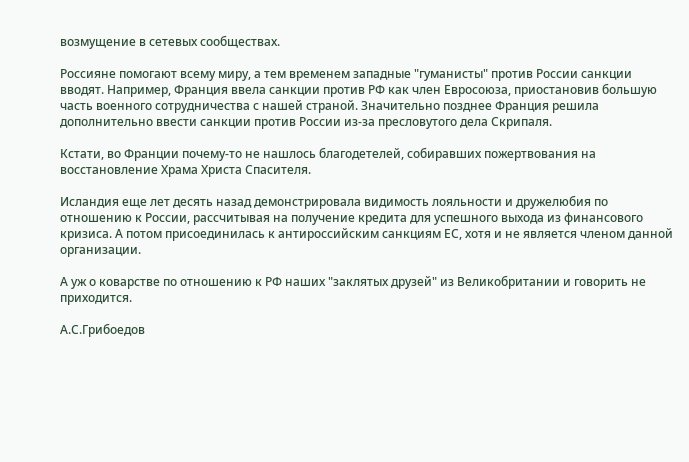возмущение в сетевых сообществах.

Россияне помогают всему миру, а тем временем западные "гуманисты" против России санкции вводят. Например, Франция ввела санкции против РФ как член Евросоюза, приостановив большую часть военного сотрудничества с нашей страной. Значительно позднее Франция решила дополнительно ввести санкции против России из-за пресловутого дела Скрипаля.

Кстати, во Франции почему-то не нашлось благодетелей, собиравших пожертвования на восстановление Храма Христа Спасителя.

Исландия еще лет десять назад демонстрировала видимость лояльности и дружелюбия по отношению к России, рассчитывая на получение кредита для успешного выхода из финансового кризиса. А потом присоединилась к антироссийским санкциям ЕС, хотя и не является членом данной организации.

А уж о коварстве по отношению к РФ наших "заклятых друзей" из Великобритании и говорить не приходится.

А.С.Грибоедов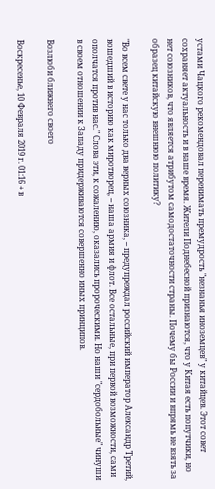устами Чацкого рекомендовал перенимать премудрость "незнанья иноземцев" у китайцев. Этот совет сохраняет актуальность и в наше время. Жители Поднебесной признаются, что у Китая есть попутчики, но нет союзников, что является атрибутом самодостаточности страны. Почему бы России и впрямь не взять за образец китайскую внешнюю политику?

"Во всем свете у нас только два верных союзника, -- предупреждал российский император Александр Третий, вошедший в историю как миротворец, -- наша армия и флот. Все остальные, при первой возможности, сами ополчатся против нас." Слова эти, к сожалению, оказались пророческими. Но наши "сердобольные" чинуши в своем отношении к Западу придерживаются совершенно иных принципов.

Возлюби ближнего своего

Воскресенье, 10 Февраля 2019 г. 01:16 + в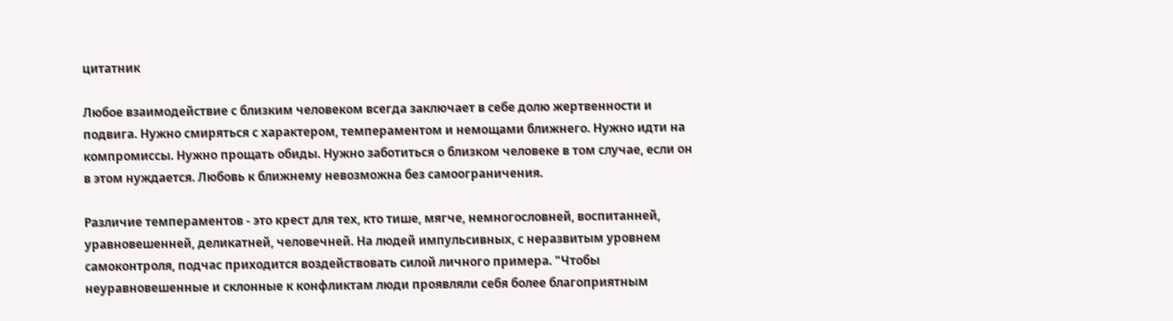цитатник

Любое взаимодействие с близким человеком всегда заключает в себе долю жертвенности и подвига. Нужно смиряться с характером, темпераментом и немощами ближнего. Нужно идти на компромиссы. Нужно прощать обиды. Нужно заботиться о близком человеке в том случае, если он в этом нуждается. Любовь к ближнему невозможна без самоограничения.

Различие темпераментов - это крест для тех, кто тише, мягче, немногословней, воспитанней, уравновешенней, деликатней, человечней. На людей импульсивных, с неразвитым уровнем самоконтроля, подчас приходится воздействовать силой личного примера. "Чтобы неуравновешенные и склонные к конфликтам люди проявляли себя более благоприятным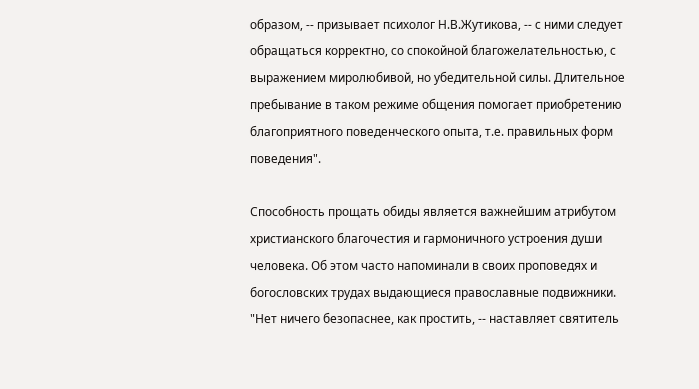образом, -- призывает психолог Н.В.Жутикова, -- с ними следует обращаться корректно, со спокойной благожелательностью, с выражением миролюбивой, но убедительной силы. Длительное пребывание в таком режиме общения помогает приобретению благоприятного поведенческого опыта, т.е. правильных форм поведения".

Способность прощать обиды является важнейшим атрибутом христианского благочестия и гармоничного устроения души человека. Об этом часто напоминали в своих проповедях и богословских трудах выдающиеся православные подвижники. "Нет ничего безопаснее, как простить, -- наставляет святитель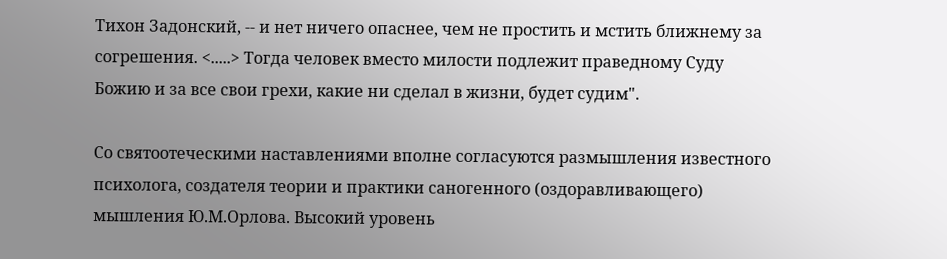Тихон Задонский, -- и нет ничего опаснее, чем не простить и мстить ближнему за согрешения. <.....> Тогда человек вместо милости подлежит праведному Суду Божию и за все свои грехи, какие ни сделал в жизни, будет судим".

Со святоотеческими наставлениями вполне согласуются размышления известного психолога, создателя теории и практики саногенного (оздоравливающего) мышления Ю.М.Орлова. Высокий уровень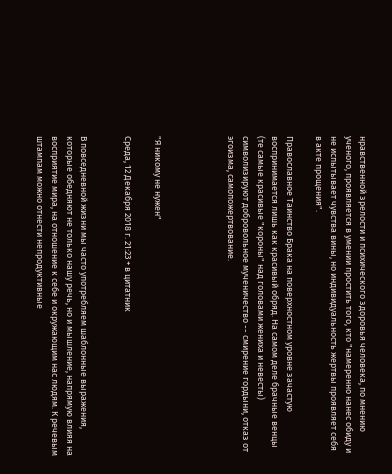нравственной зрелости и психического здоровья человека, по мнению ученого, проявляется в умении простить того, кто "намеренно нанес обиду и не испытывает чувства вины, но индивидуальность жертвы проявляет себя в акте прощения".

Православное Таинство Брака на поверхностном уровне зачастую воспринимается лишь как красивый обряд. На самом деле брачные венцы (те самые красивые "короны" над головами жениха и невесты) символизируют добровольное мученичество -- смирение гордыни, отказ от эгоизма, самопожертвование.




"Я никому не нужен"

Среда, 12 Декабря 2018 г. 21:23 + в цитатник


В повседневной жизни мы часто употребляем шаблонные выражения, которые обедняют не только нашу речь, но и мышление, напрямую влияя на восприятие мира, на отношение к себе и окружающим нас людям. К речевым штампам можно отнести непродуктивные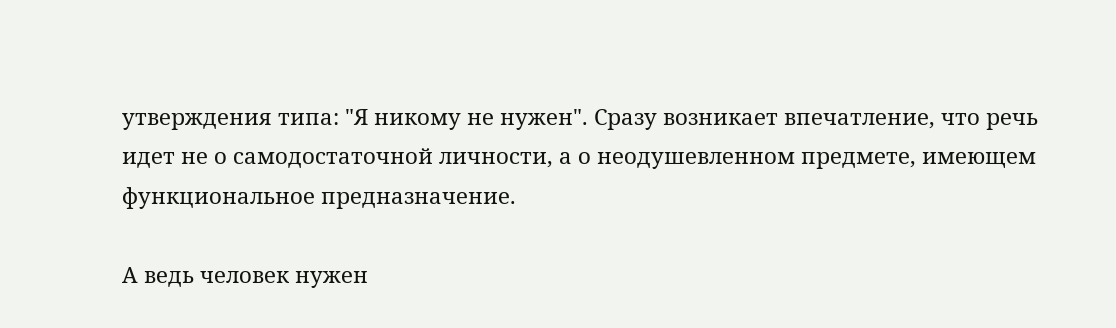утверждения типа: "Я никому не нужен". Сразу возникает впечатление, что речь идет не о самодостаточной личности, а о неодушевленном предмете, имеющем функциональное предназначение.

А ведь человек нужен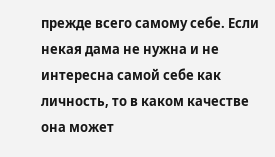прежде всего самому себе. Если некая дама не нужна и не интересна самой себе как личность, то в каком качестве она может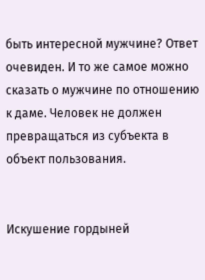быть интересной мужчине? Ответ очевиден. И то же самое можно сказать о мужчине по отношению к даме. Человек не должен превращаться из субъекта в объект пользования.


Искушение гордыней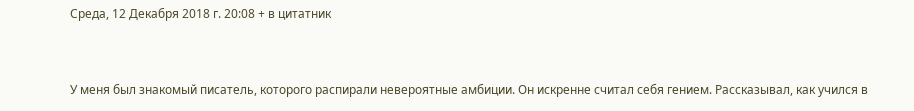Среда, 12 Декабря 2018 г. 20:08 + в цитатник


У меня был знакомый писатель, которого распирали невероятные амбиции. Он искренне считал себя гением. Рассказывал, как учился в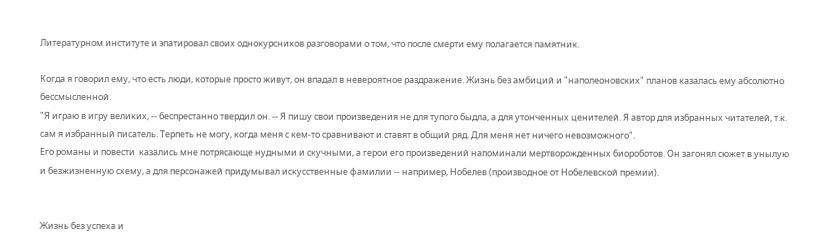Литературном институте и эпатировал своих однокурсников разговорами о том, что после смерти ему полагается памятник.

Когда я говорил ему, что есть люди, которые просто живут, он впадал в невероятное раздражение. Жизнь без амбиций и "наполеоновских" планов казалась ему абсолютно бессмысленной.
"Я играю в игру великих, -- беспрестанно твердил он. -- Я пишу свои произведения не для тупого быдла, а для утонченных ценителей. Я автор для избранных читателей, т.к. сам я избранный писатель. Терпеть не могу, когда меня с кем-то сравнивают и ставят в общий ряд. Для меня нет ничего невозможного".
Его романы и повести  казались мне потрясающе нудными и скучными, а герои его произведений напоминали мертворожденных биороботов. Он загонял сюжет в унылую и безжизненную схему, а для персонажей придумывал искусственные фамилии -- например, Нобелев (производное от Нобелевской премии).


Жизнь без успеха и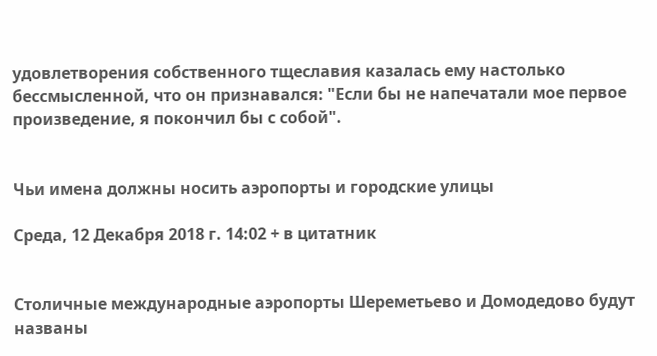удовлетворения собственного тщеславия казалась ему настолько бессмысленной, что он признавался: "Если бы не напечатали мое первое произведение, я покончил бы с собой".


Чьи имена должны носить аэропорты и городские улицы

Среда, 12 Декабря 2018 г. 14:02 + в цитатник


Столичные международные аэропорты Шереметьево и Домодедово будут названы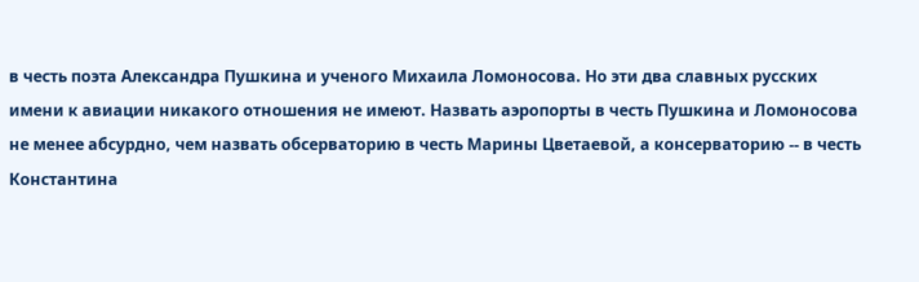в честь поэта Александра Пушкина и ученого Михаила Ломоносова. Но эти два славных русских имени к авиации никакого отношения не имеют. Назвать аэропорты в честь Пушкина и Ломоносова не менее абсурдно, чем назвать обсерваторию в честь Марины Цветаевой, а консерваторию -- в честь Константина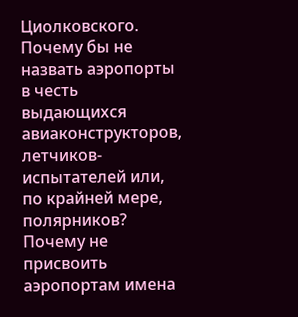Циолковского. Почему бы не назвать аэропорты в честь выдающихся авиаконструкторов, летчиков-испытателей или, по крайней мере, полярников? Почему не присвоить аэропортам имена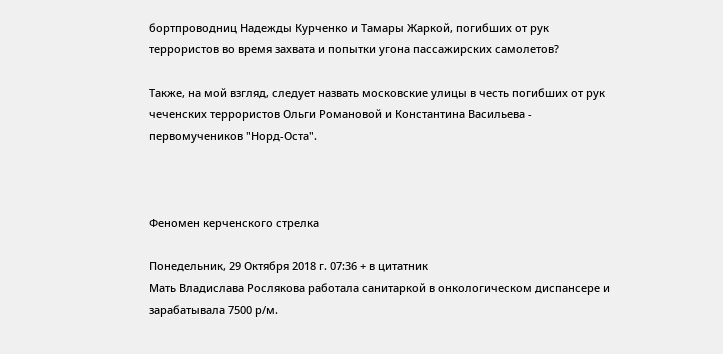бортпроводниц Надежды Курченко и Тамары Жаркой, погибших от рук террористов во время захвата и попытки угона пассажирских самолетов?

Также, на мой взгляд, следует назвать московские улицы в честь погибших от рук чеченских террористов Ольги Романовой и Константина Васильева - первомучеников "Норд-Оста".



Феномен керченского стрелка

Понедельник, 29 Октября 2018 г. 07:36 + в цитатник
Мать Владислава Рослякова работала санитаркой в онкологическом диспансере и зарабатывала 7500 р/м.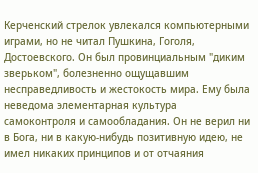Керченский стрелок увлекался компьютерными играми, но не читал Пушкина, Гоголя, Достоевского. Он был провинциальным "диким зверьком", болезненно ощущавшим несправедливость и жестокость мира. Ему была неведома элементарная культура самоконтроля и самообладания. Он не верил ни в Бога, ни в какую-нибудь позитивную идею, не имел никаких принципов и от отчаяния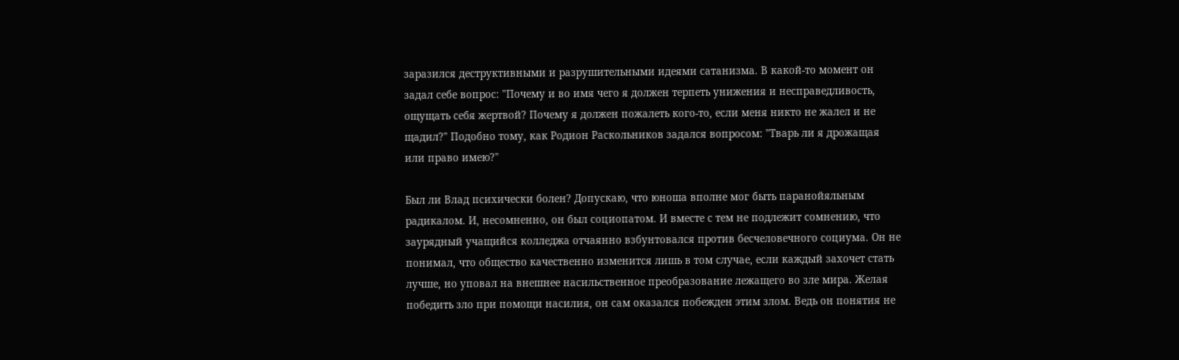заразился деструктивными и разрушительными идеями сатанизма. В какой-то момент он задал себе вопрос: "Почему и во имя чего я должен терпеть унижения и несправедливость, ощущать себя жертвой? Почему я должен пожалеть кого-то, если меня никто не жалел и не щадил?" Подобно тому, как Родион Раскольников задался вопросом: "Тварь ли я дрожащая или право имею?"

Был ли Влад психически болен? Допускаю, что юноша вполне мог быть паранойяльным радикалом. И, несомненно, он был социопатом. И вместе с тем не подлежит сомнению, что заурядный учащийся колледжа отчаянно взбунтовался против бесчеловечного социума. Он не понимал, что общество качественно изменится лишь в том случае, если каждый захочет стать лучше, но уповал на внешнее насильственное преобразование лежащего во зле мира. Желая победить зло при помощи насилия, он сам оказался побежден этим злом. Ведь он понятия не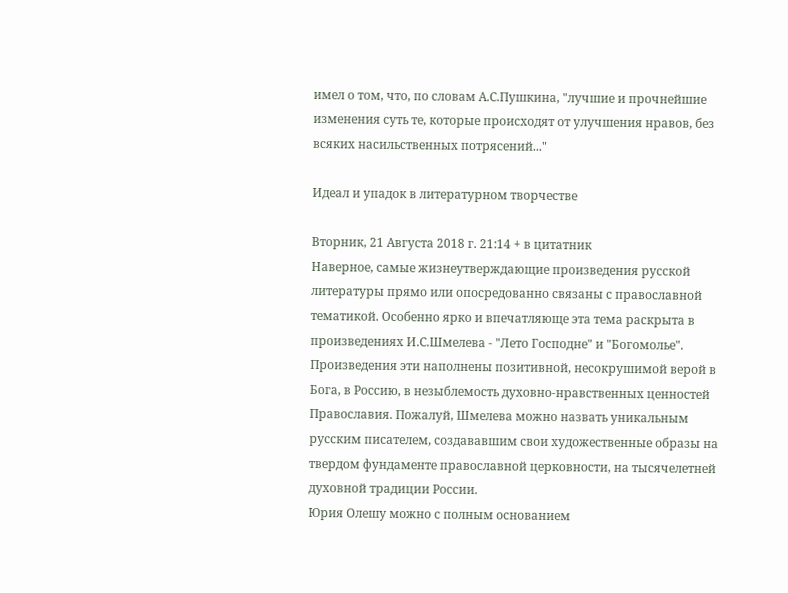имел о том, что, по словам А.С.Пушкина, "лучшие и прочнейшие изменения суть те, которые происходят от улучшения нравов, без всяких насильственных потрясений..."

Идеал и упадок в литературном творчестве

Вторник, 21 Августа 2018 г. 21:14 + в цитатник
Наверное, самые жизнеутверждающие произведения русской литературы прямо или опосредованно связаны с православной тематикой. Особенно ярко и впечатляюще эта тема раскрыта в произведениях И.С.Шмелева - "Лето Господне" и "Богомолье". Произведения эти наполнены позитивной, несокрушимой верой в Бога, в Россию, в незыблемость духовно-нравственных ценностей Православия. Пожалуй, Шмелева можно назвать уникальным русским писателем, создававшим свои художественные образы на твердом фундаменте православной церковности, на тысячелетней духовной традиции России.
Юрия Олешу можно с полным основанием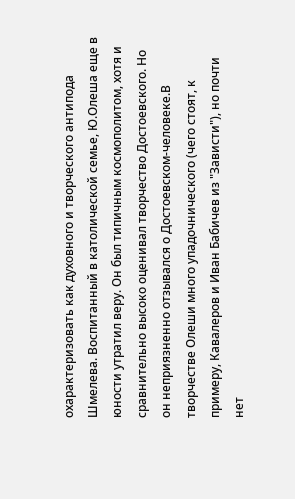охарактеризовать как духовного и творческого антипода Шмелева. Воспитанный в католической семье, Ю.Олеша еще в юности утратил веру. Он был типичным космополитом, хотя и сравнительно высоко оценивал творчество Достоевского. Но он неприязненно отзывался о Достоевском-человеке.В творчестве Олеши много упадочнического (чего стоят, к примеру, Кавалеров и Иван Бабичев из "Зависти"), но почти нет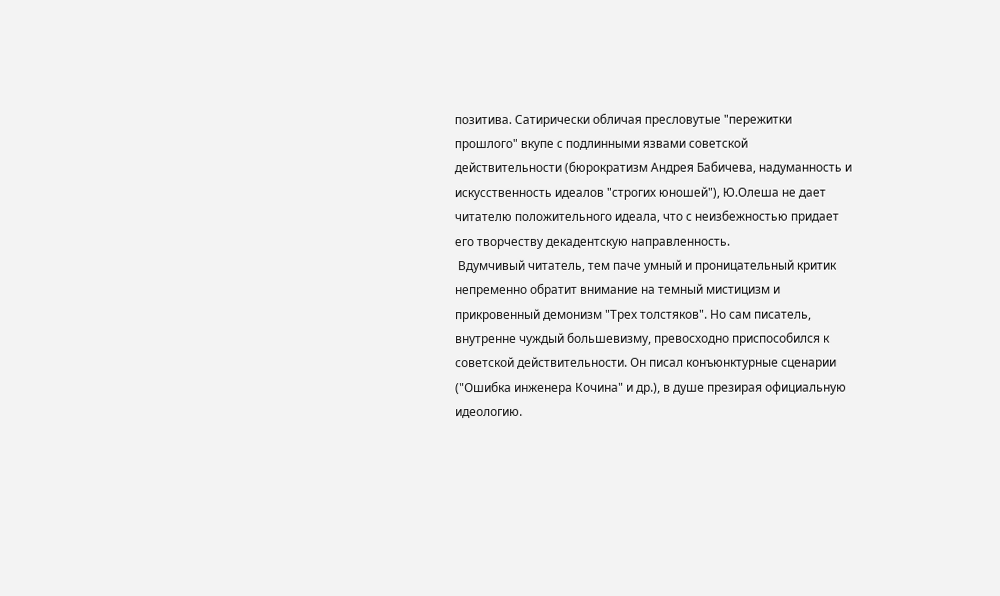позитива. Сатирически обличая пресловутые "пережитки прошлого" вкупе с подлинными язвами советской действительности (бюрократизм Андрея Бабичева, надуманность и искусственность идеалов "строгих юношей"), Ю.Олеша не дает читателю положительного идеала, что с неизбежностью придает его творчеству декадентскую направленность.
 Вдумчивый читатель, тем паче умный и проницательный критик непременно обратит внимание на темный мистицизм и прикровенный демонизм "Трех толстяков". Но сам писатель, внутренне чуждый большевизму, превосходно приспособился к советской действительности. Он писал конъюнктурные сценарии ("Ошибка инженера Кочина" и др.), в душе презирая официальную идеологию.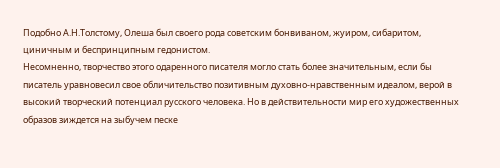Подобно А.Н.Толстому, Олеша был своего рода советским бонвиваном, жуиром, сибаритом, циничным и беспринципным гедонистом.
Несомненно, творчество этого одаренного писателя могло стать более значительным, если бы писатель уравновесил свое обличительство позитивным духовно-нравственным идеалом, верой в высокий творческий потенциал русского человека. Но в действительности мир его художественных образов зиждется на зыбучем песке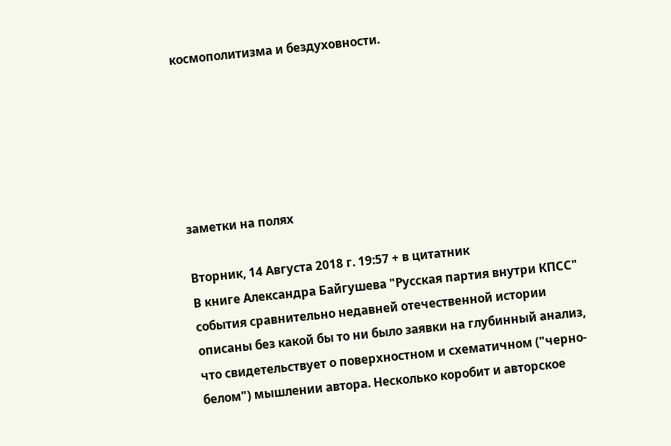космополитизма и бездуховности.






заметки на полях

Вторник, 14 Августа 2018 г. 19:57 + в цитатник
В книге Александра Байгушева "Русская партия внутри КПСС" события сравнительно недавней отечественной истории описаны без какой бы то ни было заявки на глубинный анализ, что свидетельствует о поверхностном и схематичном ("черно-белом") мышлении автора. Несколько коробит и авторское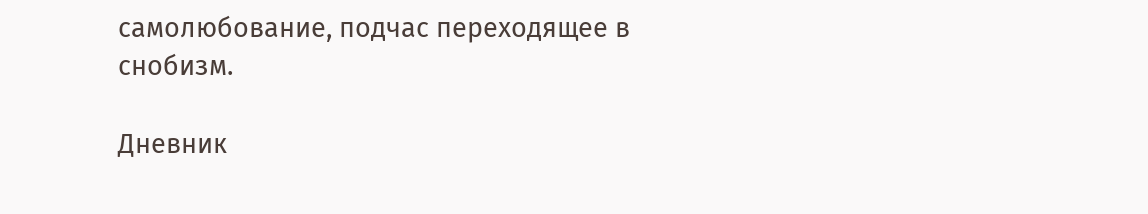самолюбование, подчас переходящее в снобизм.

Дневник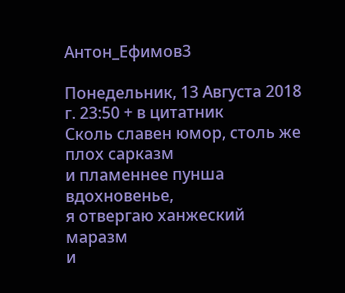Антон_Ефимов3

Понедельник, 13 Августа 2018 г. 23:50 + в цитатник
Сколь славен юмор, столь же плох сарказм
и пламеннее пунша вдохновенье,
я отвергаю ханжеский маразм
и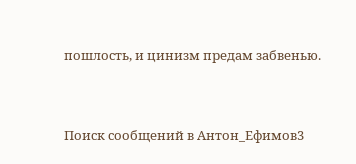пошлость, и цинизм предам забвенью.


Поиск сообщений в Антон_Ефимов3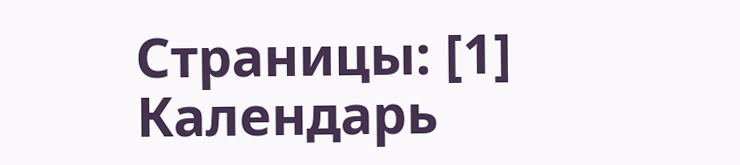Страницы: [1] Календарь